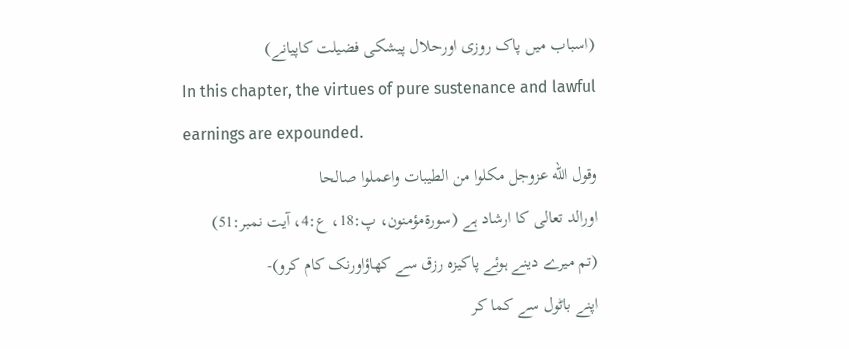(اسباب میں پاک روزی اورحلال پیشکی فضیلت کاپیانے)
In this chapter, the virtues of pure sustenance and lawful earnings are expounded.
وقول الله عزوجل مكلوا من الطيبات واعملوا صالحا
اورالد تعالی کا ارشاد ہے (سورۃمؤمنون، پ:18، ع:4، آیت نمبر:51)
(تم میرے دینے ہوئے پاکیزہ رزق سے کھاؤاورنک کام کرو)-
اپنے باٹول سے کما کر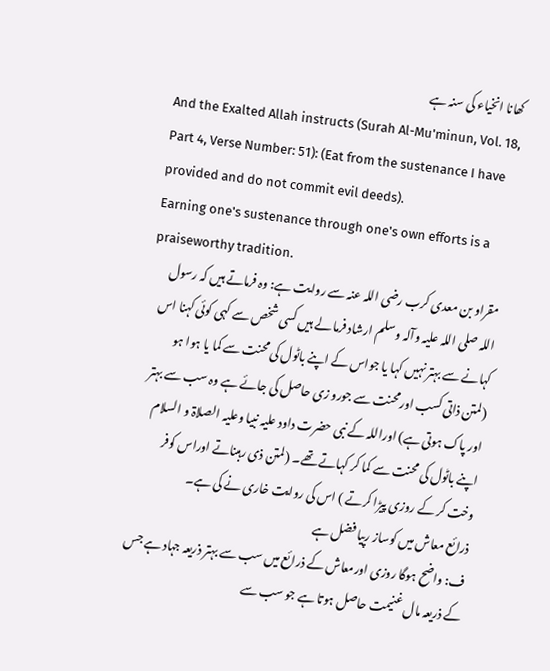کھانا انخیاء کی سنہ ہے
And the Exalted Allah instructs (Surah Al-Mu'minun, Vol. 18, Part 4, Verse Number: 51): (Eat from the sustenance I have provided and do not commit evil deeds).
Earning one's sustenance through one's own efforts is a praiseworthy tradition.
مقراو بن معدی کرب رضی اللہ عنہ سے روایت ہے: وہ فرماتے ہیں کہ رسول اللہ صلی اللہ علیہ وآلہ وسلم ارشاد فرما لے ہیں کسی شخص سے کہی کوئی کہنا اس کہانے سے بہتر نہیں کہا یا جواس کے اپنے باٹول کی محنت سے کما یا ہوا ہو (لمتن ذاتی کسب اورمحنت سے جورو زی حاصل کی جائے ہے وہ سب سے بہتر اور پاک ہوتی ہے) اوراللہ کے نبی حضرت داود علیہ نبیا وعلیہ الصلاۃ و السلام اپنے باٹول کی محنت سے کما کر کہاتے تھے۔ (لمتن ذی رہبناتے اوراس کوفر وخت کر کے روزی پیڑا کرتے ) اس کی روایت خاری نے کی ہے۔
ذرائع معاش میں کوساز رپیا فضل ہے
ف: واضح ہوگا روزی اورمعاش کے ذرائع میں سب سے بہتر ذریعہ جہاد ہے جس کے ذریعہ مال غنیمت حاصل ہوتا ہے جو سب سے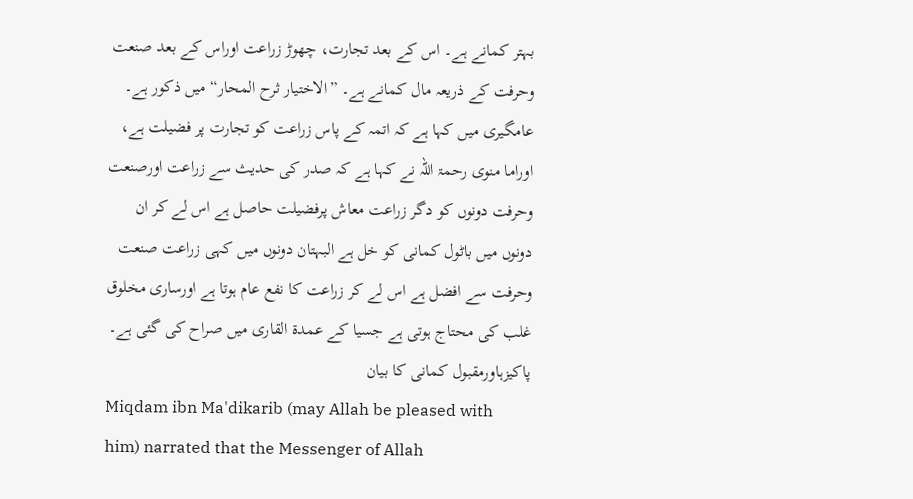بہتر کمانے ہے۔ اس کے بعد تجارت، چھوڑ زراعت اوراس کے بعد صنعت وحرفت کے ذریعہ مال کمانے ہے۔ ”الاختیار ثرح المحار“ میں ذکور ہے۔ عامگیری میں کہا ہے کہ اتمہ کے پاس زراعت کو تجارت پر فضیلت ہے، اوراما منوی رحمۃ اللہ نے کہا ہے کہ صدر کی حدیث سے زراعت اورصنعت وحرفت دونوں کو دگر زراعت معاش پرفضیلت حاصل ہے اس لے کر ان دونوں میں باٹول کمانی کو خل ہے البہتان دونوں میں کہی زراعت صنعت وحرفت سے افضل ہے اس لے کر زراعت کا نفع عام ہوتا ہے اورساری مخلوق غلب کی محتاج ہوتی ہے جسیا کے عمدۃ القاری میں صراح کی گئی ہے۔
پاکیزہاورمقبول کمانی کا بیان
Miqdam ibn Ma'dikarib (may Allah be pleased with him) narrated that the Messenger of Allah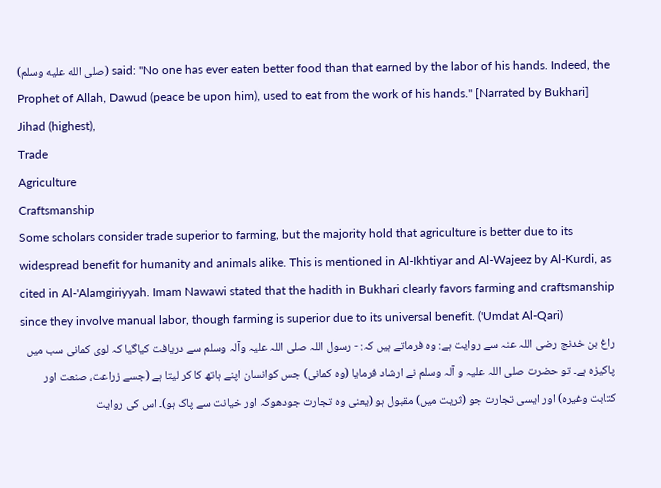(صلى الله عليه وسلم) said: "No one has ever eaten better food than that earned by the labor of his hands. Indeed, the Prophet of Allah, Dawud (peace be upon him), used to eat from the work of his hands." [Narrated by Bukhari]
Jihad (highest),
Trade
Agriculture
Craftsmanship
Some scholars consider trade superior to farming, but the majority hold that agriculture is better due to its widespread benefit for humanity and animals alike. This is mentioned in Al-Ikhtiyar and Al-Wajeez by Al-Kurdi, as cited in Al-'Alamgiriyyah. Imam Nawawi stated that the hadith in Bukhari clearly favors farming and craftsmanship since they involve manual labor, though farming is superior due to its universal benefit. ('Umdat Al-Qari)
راغ بن خدنج رضی اللہ عنہ سے روایت ہے: وہ فرماتے ہیں کہ: - رسول اللہ صلی اللہ علیہ وآلہ وسلم سے دریافت کیاگیا کہ لوی کمانی سب میں پاکیزہ ہے۔ تو حضرت صلی اللہ علیہ و آلہ وسلم نے ارشاد فرمایا (وہ کمانی) جس کوانسان اپنے ہاتھ کا کر لیتا ہے (جسے زراعت، صنعت اور کتابت وغیرہ) اور ایسی تجارت جو (ثریت میں) مقبول ہو (یعنی وہ تجارت جودھوکہ اور خیانت سے پاک ہو)۔ اس کی روایت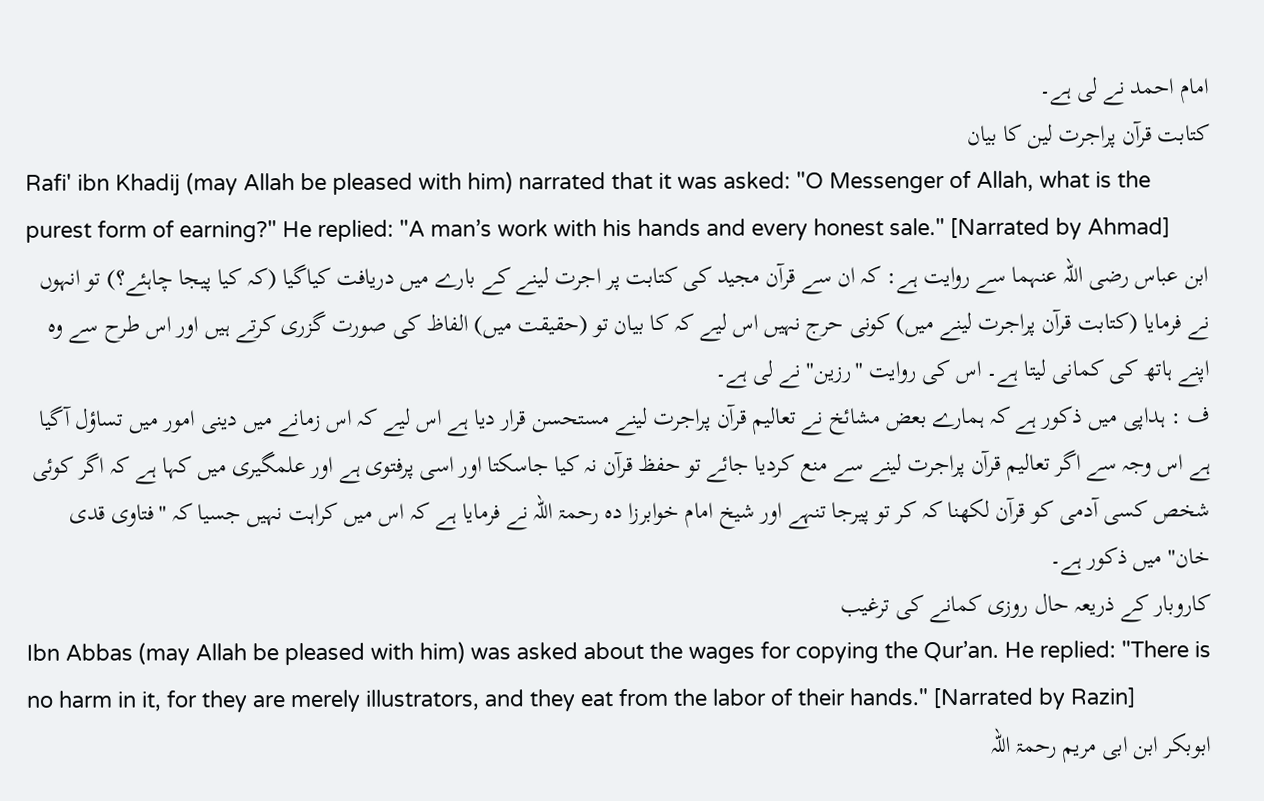امام احمد نے لی ہے۔
کتابت قرآن پراجرت لین کا بیان
Rafi' ibn Khadij (may Allah be pleased with him) narrated that it was asked: "O Messenger of Allah, what is the purest form of earning?" He replied: "A man’s work with his hands and every honest sale." [Narrated by Ahmad]
ابن عباس رضی اللہ عنہما سے روایت ہے: کہ ان سے قرآن مجید کی کتابت پر اجرت لینے کے بارے میں دریافت کیاگیا (کہ کیا پیجا چاہئے؟) تو انہوں نے فرمایا (کتابت قرآن پراجرت لینے میں) کونی حرج نہیں اس لیے کہ کا بیان تو (حقیقت میں) الفاظ کی صورت گزری کرتے ہیں اور اس طرح سے وہ اپنے ہاتھ کی کمانی لیتا ہے۔ اس کی روایت "رزین" نے لی ہے۔
ف : ہداپی میں ذکور ہے کہ ہمارے بعض مشائخ نے تعالیم قرآن پراجرت لینے مستحسن قرار دیا ہے اس لیے کہ اس زمانے میں دینی امور میں تساؤل آگیا ہے اس وجہ سے اگر تعالیم قرآن پراجرت لینے سے منع کردیا جائے تو حفظ قرآن نہ کیا جاسکتا اور اسی پرفتوی ہے اور علمگیری میں کہا ہے کہ اگر کوئی شخص کسی آدمی کو قرآن لکھنا کہ کر تو پیرجا تنہے اور شیخ امام خوابرزا دہ رحمۃ اللہ نے فرمایا ہے کہ اس میں کراہت نہیں جسیا کہ "فتاوی قدی خان" میں ذکور ہے۔
کاروبار کے ذریعہ حال روزی کمانے کی ترغیب
Ibn Abbas (may Allah be pleased with him) was asked about the wages for copying the Qur’an. He replied: "There is no harm in it, for they are merely illustrators, and they eat from the labor of their hands." [Narrated by Razin]
ابوبکر ابن ابی مریم رحمۃ اللہ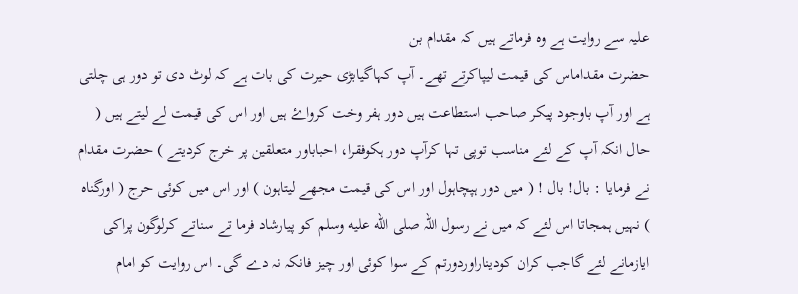علیہ سے روایت ہے وہ فرماتے ہیں کہ مقدام بن
حضرت مقداماس کی قیمت لیپاکرتے تھے۔ آپ کہاگیابڑی حیرت کی بات ہے کہ لوٹ دی تو دور ہی چلتی ہے اور آپ باوجود پیکر صاحب استطاعت ہیں دور ہفر وخت کرواۓ ہیں اور اس کی قیمت لے لیتے ہیں ( حال انکہ آپ کے لئے مناسب توپی تہا کرآپ دور ہکوفقرا، احباباور متعلقین پر خرج کردیتے ) حضرت مقدام نے فرمایا : بال! بال ! ( میں دور ہپچاہول اور اس کی قیمت مجھے لیتاہون ) اور اس میں کوئی حرج ( اورگناہ ) نہیں ہمجاتا اس لئے کہ میں نے رسول اللہ صلى الله عليه وسلم کو پیارشاد فرما تے سناتے کرلوگون پراکی ایازمانے لئے گاجب کران کودیناراوردورتم کے سوا کوئی اور چیز فانکہ نہ دے گی۔ اس روایت کو امام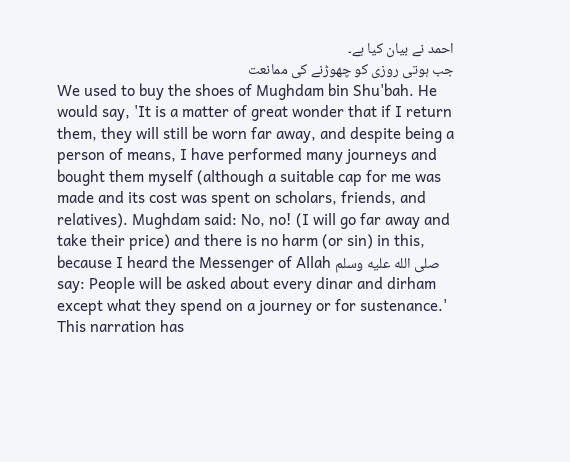احمد نے بیان کیا ہے۔
جب ہوتی روزی کو چھوڑنے کی ممانعت
We used to buy the shoes of Mughdam bin Shu'bah. He would say, 'It is a matter of great wonder that if I return them, they will still be worn far away, and despite being a person of means, I have performed many journeys and bought them myself (although a suitable cap for me was made and its cost was spent on scholars, friends, and relatives). Mughdam said: No, no! (I will go far away and take their price) and there is no harm (or sin) in this, because I heard the Messenger of Allah صلى الله عليه وسلم say: People will be asked about every dinar and dirham except what they spend on a journey or for sustenance.' This narration has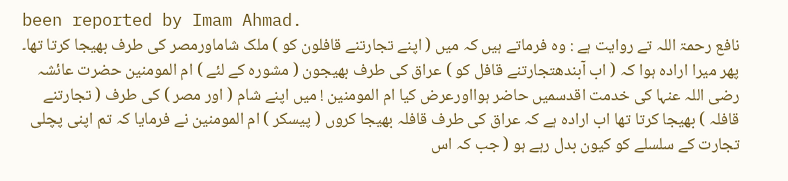been reported by Imam Ahmad.
نافع رحمۃ اللہ تے روایت ہے : وہ فرماتے ہیں کہ میں ( اپنے تجارتنے قافلون کو ) ملک شاماورمصر کی طرف بھیجا کرتا تھا۔ پھر میرا ارادہ ہوا کہ ( اب آبندهتجارتنے قافل کو ) عراق کی طرف بھیجون ( مشورہ کے لئے ) ام المومنین حضرت عائشہ رضی اللہ عنہا کی خدمت اقدسمیں حاضر ہوااورعرض کیا ام المومنین ! میں اپنے شام ( اور مصر ) کی طرف ( تجارتنے قافلہ ) بھیجا کرتا تھا اب ارادہ ہے کہ عراق کی طرف قافلہ بھیجا کروں ( پیسکر ) ام المومنین نے فرمایا کہ تم اپنی پچلی تجارت کے سلسلے کو کیون بدل رہے ہو ( جب کہ اس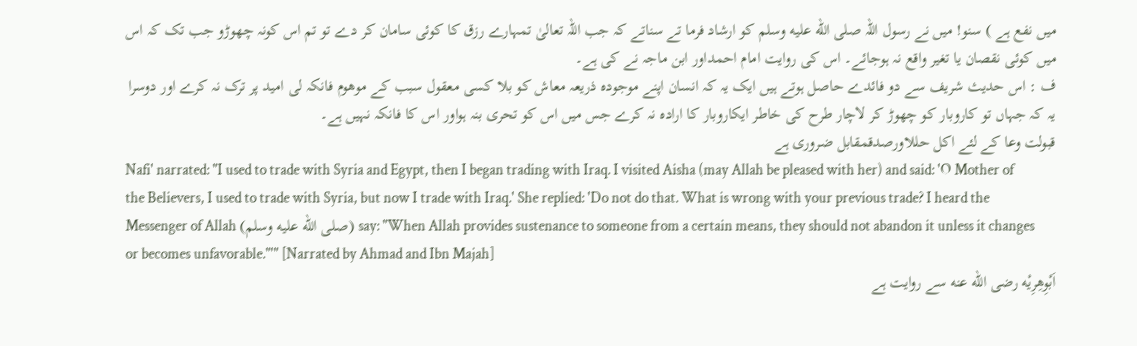میں نفع ہے ) سنو! میں نے رسول اللہ صلى الله عليه وسلم کو ارشاد فرما تے سناتے کہ جب اللہ تعالیٰ تمہارے رزق کا کوئی سامان کر دے تو تم اس کونہ چھوڑو جب تک کہ اس میں کوئی نقصان یا تغیر واقع نہ ہوجائے۔ اس کی روايت امام احمداور ابن ماجہ نے کی ہے۔
ف : اس حدیث شریف سے دو فائدے حاصل ہوتے ہیں ایک یہ کہ انسان اپنے موجودہ ذریعہ معاش کو بلا کسی معقول سبب کے موهوم فانکہ لی امید پر ترک نہ کرے اور دوسرا یہ کہ جہاں تو کاروبار کو چھوڑ کر لاچار طرح کی خاطر ایکاروبار کا ارادہ نہ کرے جس میں اس کو تحری بنہ ہواور اس کا فانکہ نہیں ہے۔
قبولت وعا کے لئے اكل حللاورصدقمقابل ضروری ہے
Nafi' narrated: "I used to trade with Syria and Egypt, then I began trading with Iraq. I visited Aisha (may Allah be pleased with her) and said: 'O Mother of the Believers, I used to trade with Syria, but now I trade with Iraq.' She replied: 'Do not do that. What is wrong with your previous trade? I heard the Messenger of Allah (صلى الله عليه وسلم) say: "When Allah provides sustenance to someone from a certain means, they should not abandon it unless it changes or becomes unfavorable."'" [Narrated by Ahmad and Ibn Majah]
اَبْوِهِرِيْه رضى الله عنه سے روايت ہے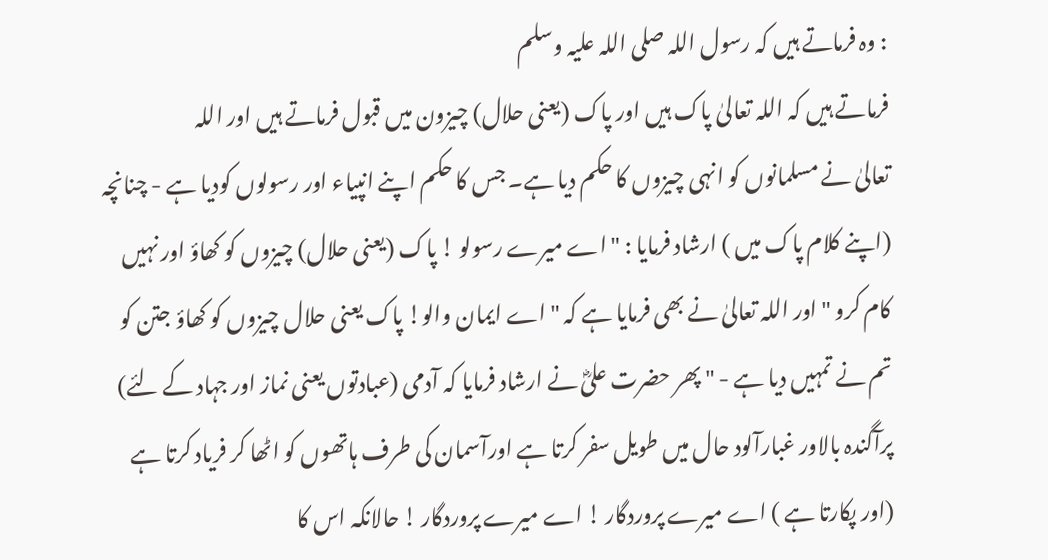: وہ فرماتے ہیں کہ رسول اللہ صلی اللہ علیہ وسلم
فرماتے ہیں کہ اللہ تعالیٰ پاک ہیں اور پاک (یعنی حلال) چیزون میں قبول فرماتے ہیں اور اللہ
تعالیٰ نے مسلمانوں کو انہی چیزوں کا حکم دیا ہے۔ جس کا حکم اپنے انپیاء اور رسولوں کودیا ہے - چنانچہ
(اپنے کلام پاک میں ) ارشاد فرمایا : " اے میرے رسولو ! پاک (یعنی حلال) چیزوں کو کھاؤ اور نہیں
کام کرو " اور اللہ تعالیٰ نے بھی فرمایا ہے کہ " اے ایمان والو! پاک یعنی حلال چیزوں کو کھاؤ جتن کو
تم نے تمہیں دیا ہے - " پھر حضرت علیؓ نے ارشاد فرمایا کہ آدمی (عبادتوں یعنی نماز اور جہاد کے لئے)
پرآگندہ بالاور غبارآلود حال میں طویل سفر کرتا ہے اورآسمان کی طرف ہاتھوں کو اٹھا کر فریاد کرتا ہے
(اور پکارتا ہے ) اے میرے پروردگار ! اے میرے پروردگار ! حالانکہ اس کا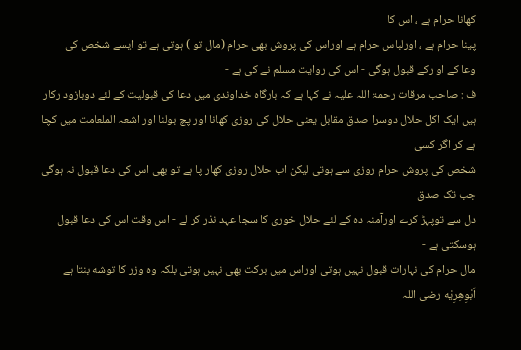کھانا حرام ہے ، اس کا
پینا حرام ہے ، اورلباس حرام ہے اوراس کی پروش بھی حرام (مال تو ) ہوتی ہے تو ایسے شخص کی
وعا کے او رکے قبول ہوگی - اس کی روايت مسلم نے کی ہے -
ف : صاحب مرقات رحمۃ اللہ علیہ نے کہا ہے کہ بارگاه خداوندی میں دعا کی قبولیت کے لئے دوبازود رکار
ہیں ایک اکل حلال دوسرا صدق مقابل یعنی حلال کی روزی کھانا اور پچ بولنا اور اشعہ الملعامت میں کچا ہے کر اگر کسی
شخص کی پروش حرام روزی سے ہوتی لیکن اب حلال روزی کھار پا ہے تو بھی اس کی دعا قبول نہ ہوگی جب تک صدق
دل سے توپہڑ کرے اورآمنہ دہ کے لئے حلال خوری کا سجا عہد نذر کر لے - اس وقت اس کی دعا قبول ہوسکتی ہے -
مال حرام کی نہارات قبول نہیں ہوتی اوراس میں برکت بھی نہیں ہوتی بلکہ وہ وزر کا توشه بنتا ہے
اَبْوِهِرِيْه رضی اللہ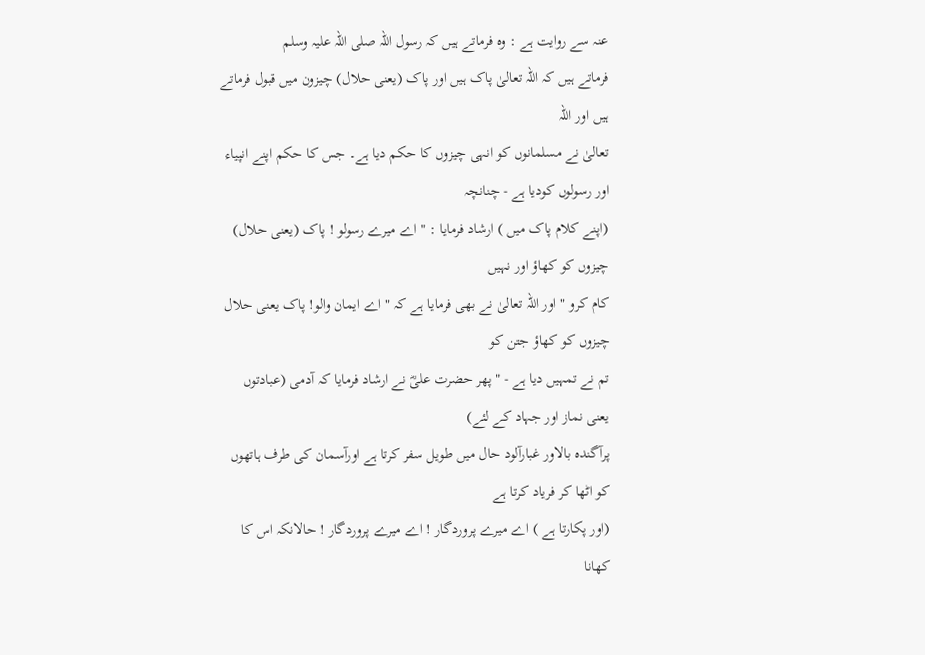عنہ سے روایت ہے : وہ فرماتے ہیں کہ رسول اللہ صلی اللہ علیہ وسلم
فرماتے ہیں کہ اللہ تعالیٰ پاک ہیں اور پاک (یعنی حلال) چیزون میں قبول فرماتے ہیں اور اللہ
تعالیٰ نے مسلمانوں کو انہی چیزوں کا حکم دیا ہے۔ جس کا حکم اپنے انپیاء اور رسولوں کودیا ہے - چنانچہ
(اپنے کلام پاک میں ) ارشاد فرمایا : " اے میرے رسولو ! پاک (یعنی حلال) چیزوں کو کھاؤ اور نہیں
کام کرو " اور اللہ تعالیٰ نے بھی فرمایا ہے کہ " اے ایمان والو! پاک یعنی حلال چیزوں کو کھاؤ جتن کو
تم نے تمہیں دیا ہے - " پھر حضرت علیؓ نے ارشاد فرمایا کہ آدمی (عبادتوں یعنی نماز اور جہاد کے لئے)
پرآگندہ بالاور غبارآلود حال میں طویل سفر کرتا ہے اورآسمان کی طرف ہاتھوں کو اٹھا کر فریاد کرتا ہے
(اور پکارتا ہے ) اے میرے پروردگار ! اے میرے پروردگار ! حالانکہ اس کا کھانا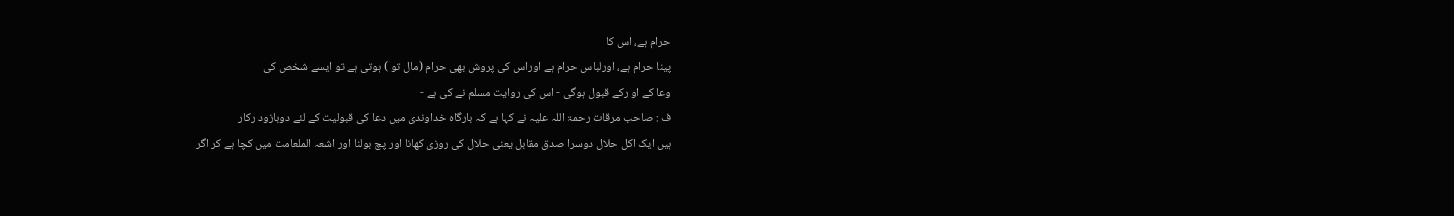حرام ہے، اس کا
پینا حرام ہے، اورلباس حرام ہے اوراس کی پروش بھی حرام (مال تو ) ہوتی ہے تو ایسے شخص کی
وعا کے او رکے قبول ہوگی - اس کی روایت مسلم نے کی ہے -
ف : صاحب مرقات رحمۃ اللہ علیہ نے کہا ہے کہ بارگاہ خداوندی میں دعا کی قبولیت کے لئے دوبازود رکار
ہیں ایک اکل حلال دوسرا صدق مقابل یعنی حلال کی روزی کھانا اور پچ بولنا اور اشعہ الملعامت میں کچا ہے کر اگر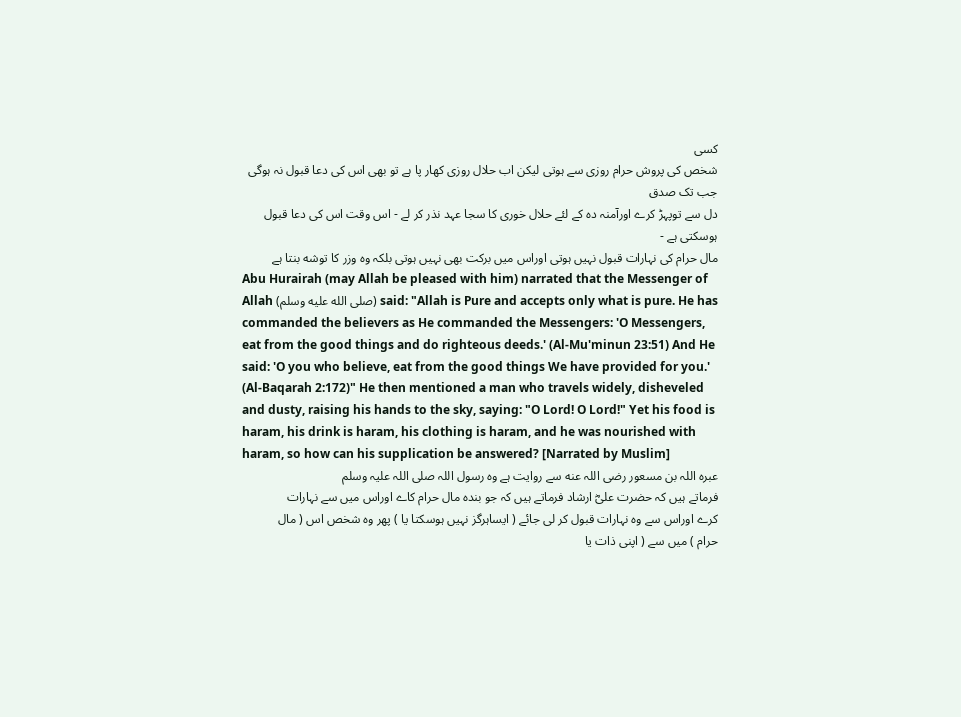کسی
شخص کی پروش حرام روزی سے ہوتی لیکن اب حلال روزی کھار پا ہے تو بھی اس کی دعا قبول نہ ہوگی جب تک صدق
دل سے توپہڑ کرے اورآمنہ دہ کے لئے حلال خوری کا سجا عہد نذر کر لے - اس وقت اس کی دعا قبول ہوسکتی ہے -
مال حرام کی نہارات قبول نہیں ہوتی اوراس میں برکت بھی نہیں ہوتی بلکہ وہ وزر کا توشه بنتا ہے
Abu Hurairah (may Allah be pleased with him) narrated that the Messenger of Allah (صلى الله عليه وسلم) said: "Allah is Pure and accepts only what is pure. He has commanded the believers as He commanded the Messengers: 'O Messengers, eat from the good things and do righteous deeds.' (Al-Mu'minun 23:51) And He said: 'O you who believe, eat from the good things We have provided for you.' (Al-Baqarah 2:172)" He then mentioned a man who travels widely, disheveled and dusty, raising his hands to the sky, saying: "O Lord! O Lord!" Yet his food is haram, his drink is haram, his clothing is haram, and he was nourished with haram, so how can his supplication be answered? [Narrated by Muslim]
عبرہ اللہ بن مسعور رضی اللہ عنه سے روايت ہے وہ رسول اللہ صلی اللہ علیہ وسلم
فرماتے ہیں کہ حضرت علیؓ ارشاد فرماتے ہیں کہ جو بندہ مال حرام کاے اوراس میں سے نہارات
کرے اوراس سے وہ نہارات قبول کر لی جائے ( ایساہرگز نہیں ہوسکتا یا ) پھر وہ شخص اس ( مال
حرام ) میں سے ( اپنی ذات یا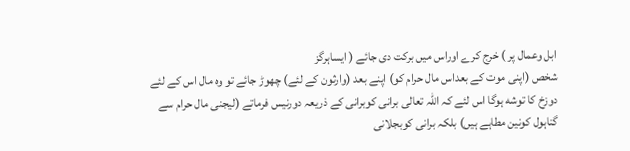ابل وعمال پر ) خرج کرے اوراس میں برکت دی جائے ( ایساہرگز
شخص (اپنی موت کے بعداس مال حرام کو) اپنے بعد (وارثون کے لئے) چھوڑ جائے تو وہ مال اس کے لئے دوزخ کا توشه ہوگا اس لئے کہ اللہ تعالی برانی کوبرانی کے ذریعہ دورنیس فرماتے (لیجنی مال حرام سے گناہول کونین مطاہے ہیں) بلکہ برانی کوبجلانی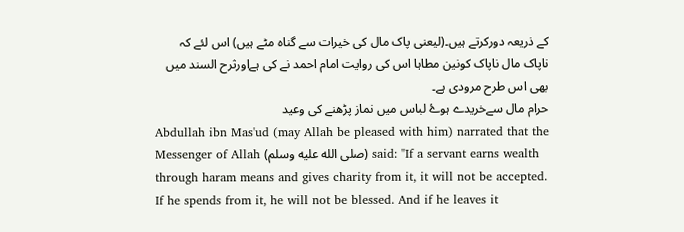کے ذریعہ دورکرتے ہیں۔(لیعنی پاک مال کی خیرات سے گناہ مٹے ہیں) اس لئے کہ ناپاک مال ناپاک کونین مطاہا اس کی روایت امام احمد نے کی ہےاورثرح السند میں بھی اس طرح مرودی ہے۔
حرام مال سےخریدے ہوۓ لباس میں نماز پڑھنے کی وعید
Abdullah ibn Mas'ud (may Allah be pleased with him) narrated that the Messenger of Allah (صلى الله عليه وسلم) said: "If a servant earns wealth through haram means and gives charity from it, it will not be accepted. If he spends from it, he will not be blessed. And if he leaves it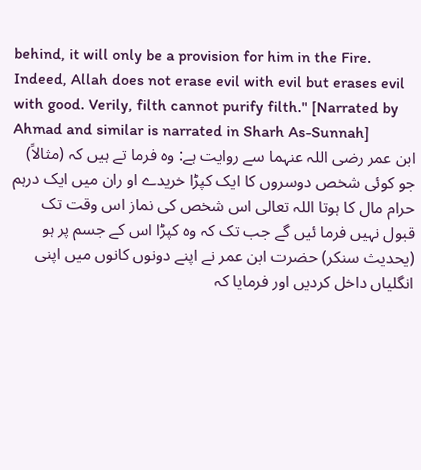behind, it will only be a provision for him in the Fire. Indeed, Allah does not erase evil with evil but erases evil with good. Verily, filth cannot purify filth." [Narrated by Ahmad and similar is narrated in Sharh As-Sunnah]
ابن عمر رضی اللہ عنہما سے روایت ہے: وہ فرما تے ہیں کہ (مثالاً) جو کوئی شخص دوسروں کا ایک کپڑا خریدے او ران میں ایک درہم حرام مال کا ہوتا اللہ تعالی اس شخص کی نماز اس وقت تک قبول نہیں فرما ئیں گے جب تک کہ وہ کپڑا اس کے جسم پر ہو (یحدیث سنکر) حضرت ابن عمر نے اپنے دونوں کانوں میں اپنی انگلیاں داخل کردیں اور فرمایا کہ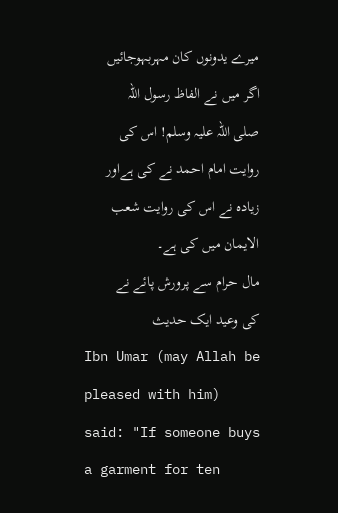میرے یدونوں کان مہربہوجائیں اگر میں نے الفاظ رسول اللہ صلی اللہ علیہ وسلم! اس کی روایت امام احمد نے کی ہےاور زیادہ نے اس کی روایت شعب الایمان میں کی ہے۔
مال حرام سے پرورش پائے نے کی وعید ایک حدیث
Ibn Umar (may Allah be pleased with him) said: "If someone buys a garment for ten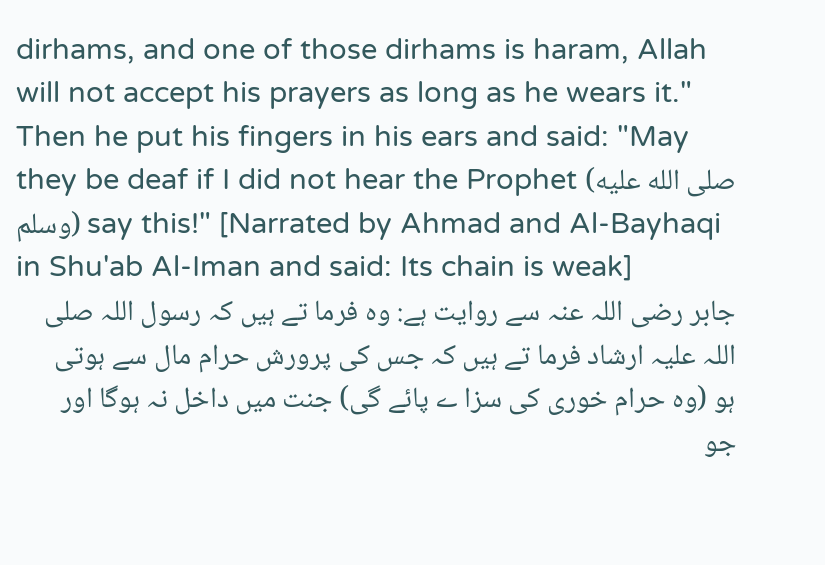dirhams, and one of those dirhams is haram, Allah will not accept his prayers as long as he wears it." Then he put his fingers in his ears and said: "May they be deaf if I did not hear the Prophet (صلى الله عليه وسلم) say this!" [Narrated by Ahmad and Al-Bayhaqi in Shu'ab Al-Iman and said: Its chain is weak]
جابر رضی اللہ عنہ سے روایت ہے: وہ فرما تے ہیں کہ رسول اللہ صلی اللہ علیہ ارشاد فرما تے ہیں کہ جس کی پرورش حرام مال سے ہوتی ہو (وہ حرام خوری کی سزا ے پائے گی) جنت میں داخل نہ ہوگا اور جو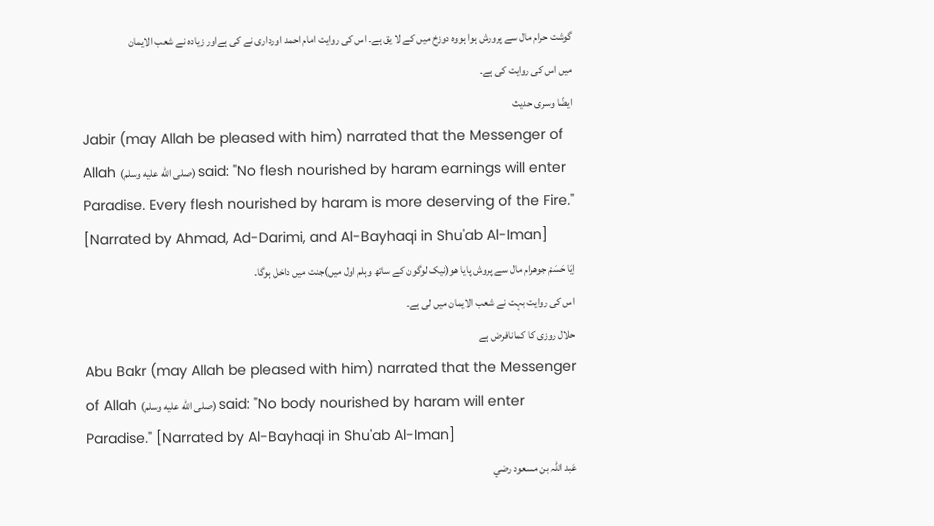گوشت حرام مال سے پرورش ہوا ہووہ دوزخ میں کے لا یق ہے۔ اس کی روایت امام احمد اورداری نے کی ہےاور زیادہ نے شعب الایمان میں اس کی روایت کی ہے۔
ایضًا وسری حدیث
Jabir (may Allah be pleased with him) narrated that the Messenger of Allah (صلى الله عليه وسلم) said: "No flesh nourished by haram earnings will enter Paradise. Every flesh nourished by haram is more deserving of the Fire." [Narrated by Ahmad, Ad-Darimi, and Al-Bayhaqi in Shu'ab Al-Iman]
اِیَا حَسَمْ جوهرام مال سے پروش پايا هو(نیک لوگون کے ساتھ وہلم اول میں)جنت میں داخل ہوگا۔
اس کی روایت بہت نے شعب الایمان میں لی ہے۔
حلال روزی کا کمانافرض ہے
Abu Bakr (may Allah be pleased with him) narrated that the Messenger of Allah (صلى الله عليه وسلم) said: "No body nourished by haram will enter Paradise." [Narrated by Al-Bayhaqi in Shu'ab Al-Iman]
عَبد اللہ بن مسعود رضي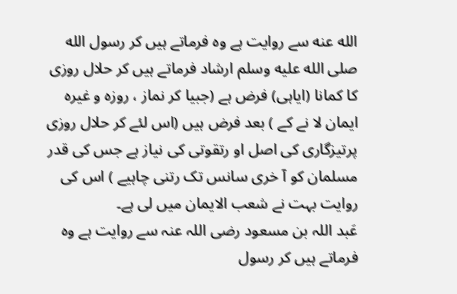الله عنه سے روايت ہے وہ فرماتے ہیں کر رسول الله صلی الله علیه وسلم ارشاد فرماتے ہیں کر حلال روزی کا کمانا (ایاہی) فرض ہے (جبیا کر نماز ، روزہ و غیرہ ايمان لا نے کے ) بعد فرض ہیں (اس لئے کر حلال روزی پرتیزگاری کی اصل او رتقوتی کی نیاز ہے جس کی قدر مسلمان کو آ خری سانس تک رتنی چاہیے ) اس کی روايت بہت نے شعب الايمان میں لی ہے۔
عَبد اللہ بن مسعود رضی اللہ عنہ سے روایت ہے وہ فرماتے ہیں کر رسول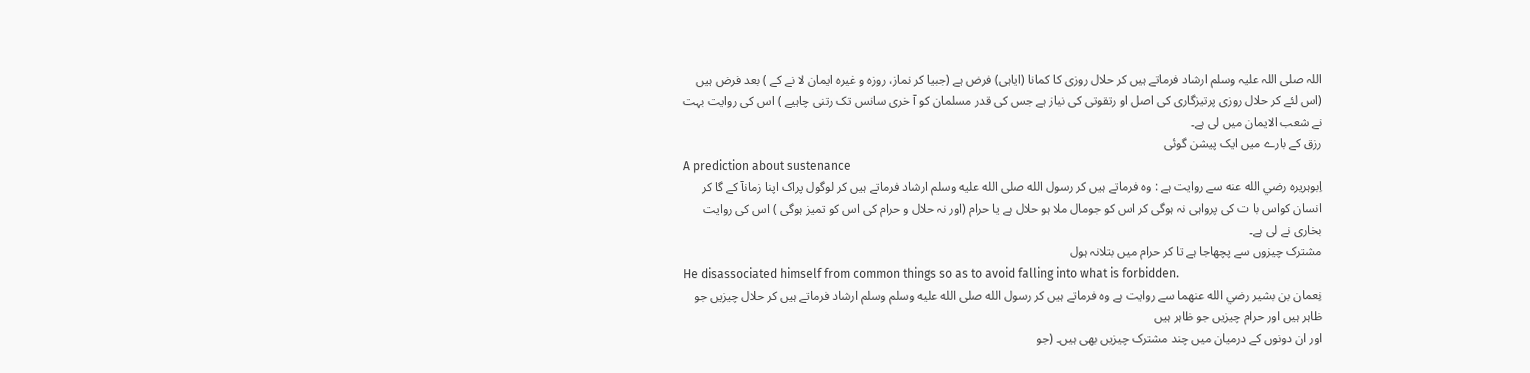اللہ صلی اللہ علیہ وسلم ارشاد فرماتے ہیں کر حلال روزی کا کمانا (ایاہی) فرض ہے (جبیا کر نماز، روزہ و غیرہ ایمان لا نے کے ) بعد فرض ہیں (اس لئے کر حلال روزی پرتیزگاری کی اصل او رتقوتی کی نیاز ہے جس کی قدر مسلمان کو آ خری سانس تک رتنی چاہیے ) اس کی روایت بہت نے شعب الایمان میں لی ہے۔
رزق کے بارے میں ایک پیشن گوئی
A prediction about sustenance
اِبوہریرہ رضي الله عنه سے روايت ہے : وہ فرماتے ہیں کر رسول الله صلی الله علیه وسلم ارشاد فرماتے ہیں کر لوگول پراک اپنا زمانآ کے گا کر انسان کواس با ت کی پرواہی نہ ہوگی کر اس کو جومال ملا ہو حلال ہے یا حرام (اور نہ حلال و حرام کی اس کو تمیز ہوگی ) اس کی روايت بخاری نے لی ہے۔
مشترک چیزوں سے پچھاجا ہے تا کر حرام میں بتلانہ ہول
He disassociated himself from common things so as to avoid falling into what is forbidden.
نِعمان بن بشیر رضي الله عنهما سے روايت ہے وہ فرماتے ہیں کر رسول الله صلى الله عليه وسلم وسلم ارشاد فرماتے ہیں کر حلال چیزیں جو ظاہر ہیں اور حرام چیزیں جو ظاہر ہیں
اور ان دونوں کے درمیان میں چند مشترک چیزیں بھی ہیں۔ (جو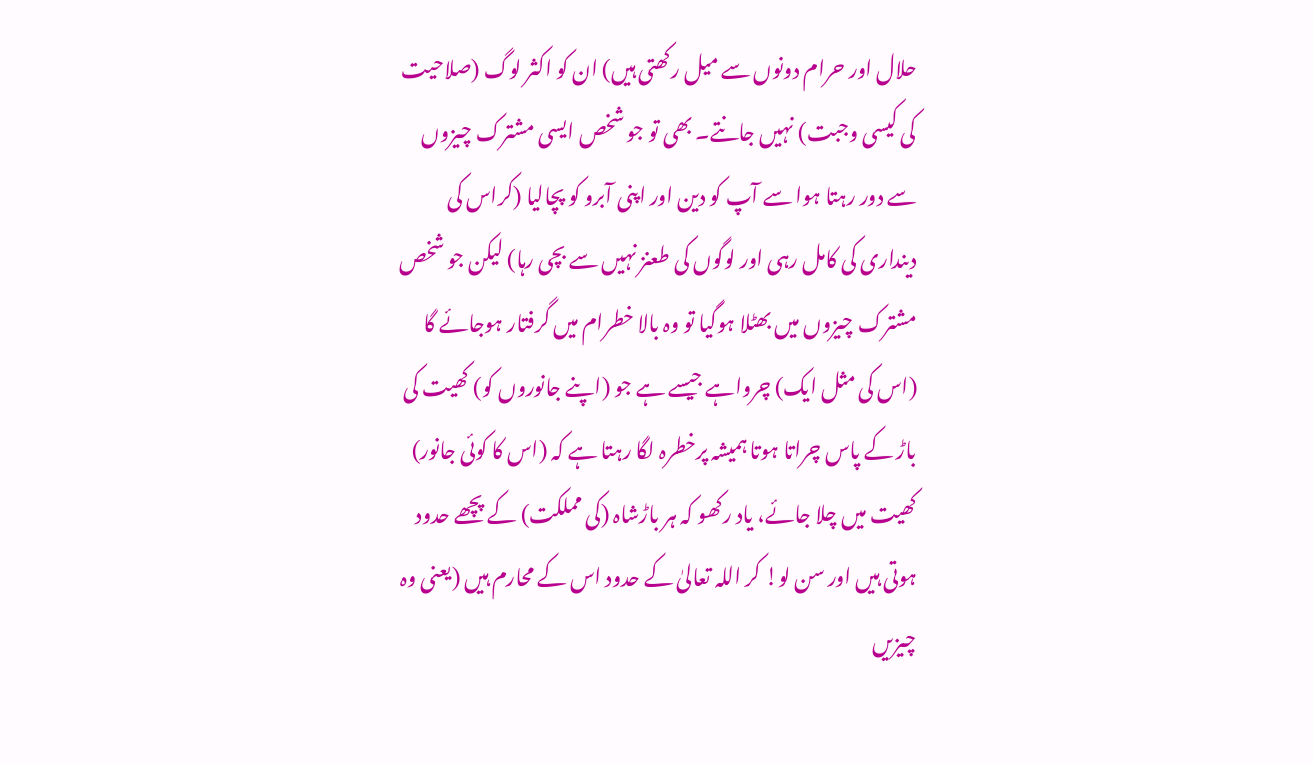حلال اور حرام دونوں سے میل رکھتی ہیں) ان کو اکثر لوگ (صلاحیت کی کیسی وجبت) نہیں جانتے۔ بھی تو جو شخص ایسی مشترک چیزوں سے دور رہتا ہوا سے آپ کو دین اور اپنی آبرو کو پچالیا (کراس کی دینداری کی کامل رہی اور لوگوں کی طعنز نہیں سے بچی رہا) لیکن جو شخص مشترک چیزوں میں بھٹلا ہوگیا تو وہ بالا خطرام میں گرفتار ہوجائے گا (اس کی مثل ایک) چرواہے جیسے ہے جو (اپنے جانوروں کو) کھیت کی باڑ کے پاس چراتا ہوتا ہمیشہ پرخطرہ لگا رہتا ہے کہ (اس کا کوئی جانور) کھیت میں چلا جائے، یاد رکھو کہ ہر باڑشاہ (کی مملکت) کے پچھے حدود ہوتی ہیں اور سن لو! کر اللہ تعالیٰ کے حدود اس کے محارم ہیں (یعنی وہ چیزیں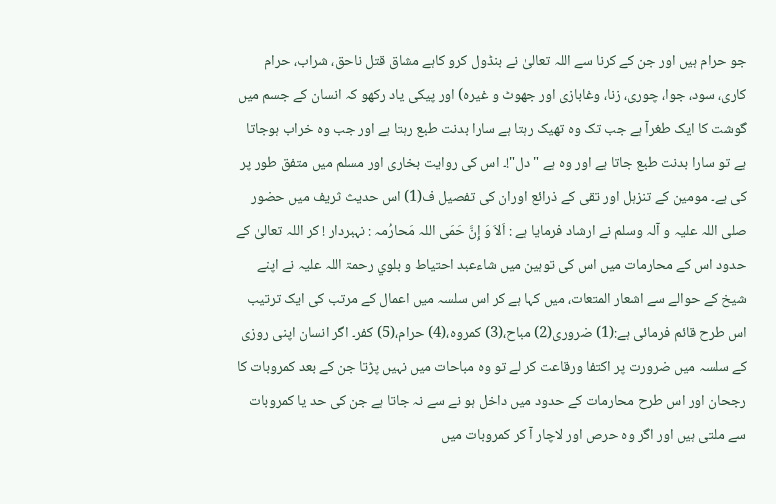جو حرام ہیں اور جن کے کرنا سے اللہ تعالیٰ نے بنڈول کرو کاہے مشاق قتل ناحق، شراب، حرام کاری، سود، جوا، چوری، زنا، وغابازی اور جھوٹ و غیرہ) اور پیکی یاد رکھو کہ انسان کے جسم میں گوشت کا ایک طغرآ ہے جب تک وہ تھیک رہتا ہے سارا بدنت طبع رہتا ہے اور جب وہ خراب ہوجاتا ہے تو سارا بدنت طبع جاتا ہے اور وہ ہے "دل"!۔ اس کی روایت بخاری اور مسلم میں متفق طور پر کی ہے۔ مومین کے تنزہل اور تقی کے ذرائع اوران کی تفصیل ف(1) اس حدیث ثریف میں حضور صلی اللہ علیہ و آلہ وسلم نے ارشاد فرمایا ہے : اَلاَ وَ إِنَّ حَمَى اللہ مَحارُمہ : نہبردار ! کر اللہ تعالیٰ کے حدود اس کے محارمات میں اس کی توہین میں شاءعبد احتیاط و بلوي رحمۃ اللہ علیہ نے اپنے شیخ کے حوالے سے اشعار المتعات، میں کہا ہے کر اس سلسہ میں اعمال کے مرتب کی ایک ترتیب اس طرح قائم فرمائی ہے:(1) ضروری(2) مباح،(3) کمروہ،(4) حرام،(5) کفر۔ اگر انسان اپنی روزی کے سلسہ میں ضرورت پر اکتفا ورقاعت کر لے تو وہ مباحات میں نہیں پڑتا جن کے بعد کمروبات کا رجحان اور اس طرح محارمات کے حدود میں داخل ہو نے سے نہ جاتا ہے جن کی حد یا کمروبات سے ملتی ہیں اور اگر وہ حرص اور لاچار آ کر کمروبات میں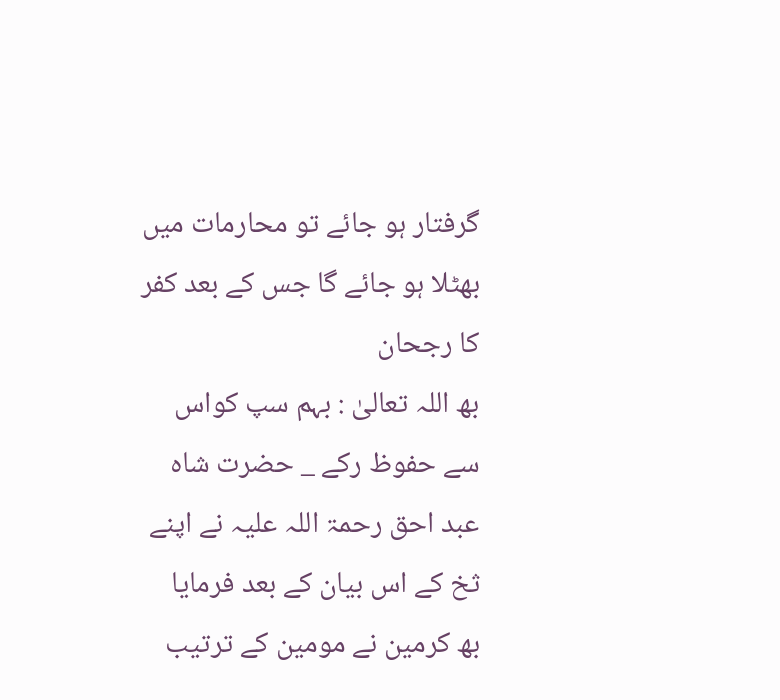گرفتار ہو جائے تو محارمات میں بھٹلا ہو جائے گا جس کے بعد کفر کا رجحان
بھ اللہ تعالیٰ : بہم سپ کواس سے حفوظ رکے _ حضرت شاہ عبد احق رحمۃ اللہ علیہ نے اپنے ثخ کے اس بیان کے بعد فرمایا
بھ کرمین نے مومین کے ترتیب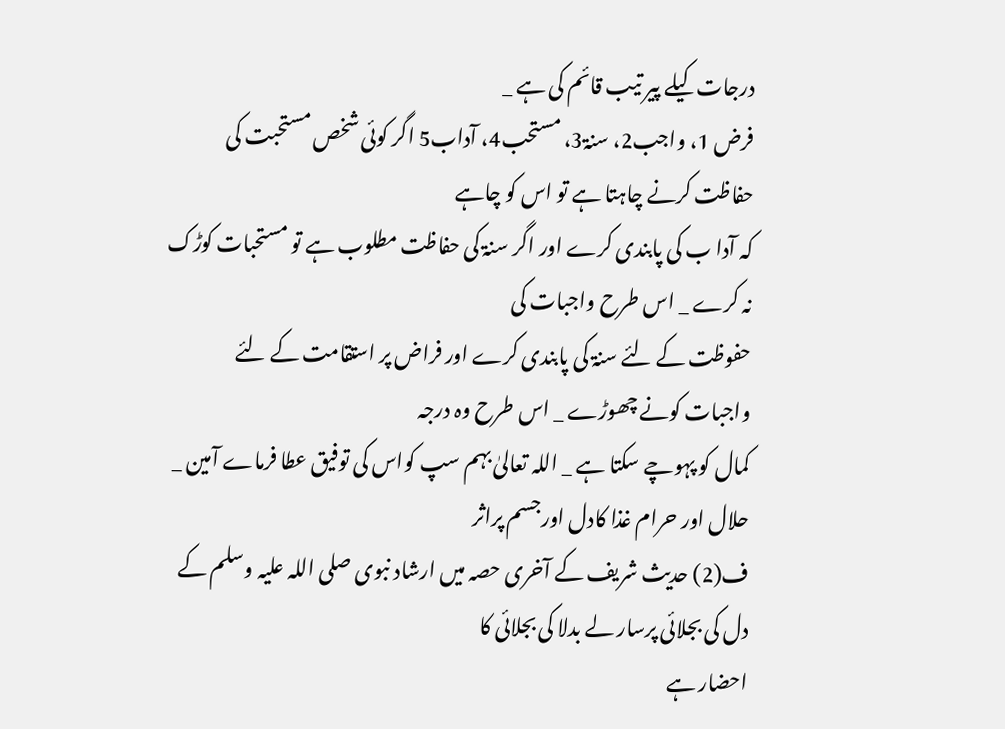درجات کیلے پیر تیب قائم کی ہے _
فرض 1، واجب2، سنۃ3، مستحب4، آداب5 اگر کوئی شخص مستحبت کی حفاظت کرنے چاہتا ہے تو اس کو چاہے
کہ آدا ب کی پابندی کرے اور اگر سنۃ کی حفاظت مطلوب ہے تو مستحبات کوڑک نہ کرے _ اس طرح واجبات کی
حفوظت کے لئے سنۃ کی پابندی کرے اور فراض پر استقامت کے لئے واجبات کونے چھوڑے _ اس طرح وہ درجہ
کمال کو پہوچے سکتا ہے _ اللہ تعالیٰ بہم سپ کواس کی توفیق عطا فرماے آمین _
حلال اور حرام غذا کادل اورجسم پراثر
ف(2) حدیث شریف کے آخری حصہ میں ارشاد نبوی صلی اللہ علیہ وسلم کے دل کی بجلائی پرسار لے بدلا کی بجلائی کا
احضار ہے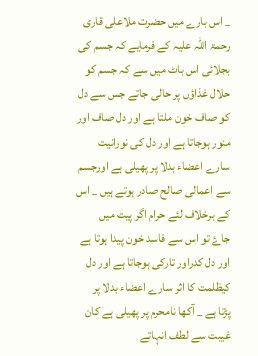_ اس بارے میں حضرت ملاعلی قاری رحمۃ اللہ علیہ کے فرمایے کہ جسم کی بجلائی اس باٹ میں سے کہ جسم کو
حلال غذاؤں پر حالی جاتے جس سے دل کو صاف خون ملتا ہے اور دل صاف اور منور ہوجاتا ہے اور دل کی نورانیت
سارے اعضاء بدلا پر پھیلی ہے اورجسم سے اعمالی صالح صادر ہوتے ہیں _ اس کے برخلاف لئے حرام اگر پیت میں
جاۓ تو اس سے فاسد خون پیدا ہوتا ہے اور دل کدراور تارکی ہوجاتا ہے اور دل کیظلمت کا اثر سارے اعضاء بدلا پر
پڑتا ہے _ آکھا نامحرم پر پھیلی ہے کان غیبت سے لطف انہاتے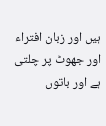ہیں اور زبان افتراء اور جھوٹ پر چلتی ہے اور باتوں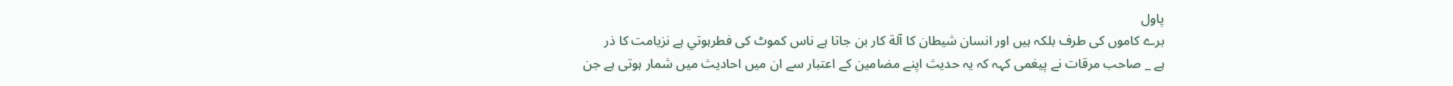پاول
برے کاموں کی طرف بلکہ ہیں اور انسان شیطان کا آلة کار بن جاتا ہے ناس کموٹ کی فطرہوتي ہے نزیامت کا ذر
ہے _ صاحب مرقات نے پیغمی کہہ کہ یہ حدیث اپنے مضامین کے اعتبار سے ان میں احادیث میں شمار ہوتی ہے جن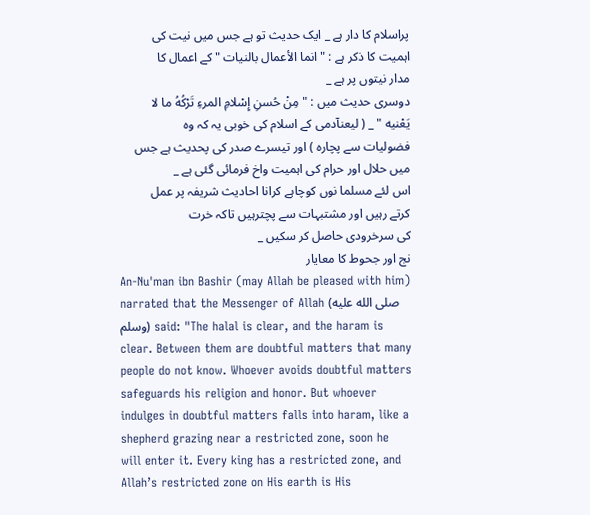پراسلام کا دار ہے _ ایک حدیث تو ہے جس میں نیت کی اہمیت کا ذکر ہے : " انما الأعمال بالنيات " کے اعمال کا
مدار نیتوں پر ہے _
دوسری حدیث میں : " مِنْ حُسنِ إِسْلامِ المرءِ تَرْكُهُ ما لا يَعْنيه " _ ( لیعنآدمی کے اسلام کی خوبی یہ کہ وہ
فضولیات سے پچارہ ) اور تیسرے صدر کی پحدیث ہے جس میں حلال اور حرام کی اہمیت واخ فرمائی گئی ہے _
اس لئے مسلما نوں کوچاہے کرانا احادیث شریفہ پر عمل کرتے رہیں اور مشتبہات سے پچترہیں تاکہ خرت
کی سرخرودی حاصل کر سکیں _
نج اور جحوط کا معايار
An-Nu'man ibn Bashir (may Allah be pleased with him) narrated that the Messenger of Allah (صلى الله عليه وسلم) said: "The halal is clear, and the haram is clear. Between them are doubtful matters that many people do not know. Whoever avoids doubtful matters safeguards his religion and honor. But whoever indulges in doubtful matters falls into haram, like a shepherd grazing near a restricted zone, soon he will enter it. Every king has a restricted zone, and Allah’s restricted zone on His earth is His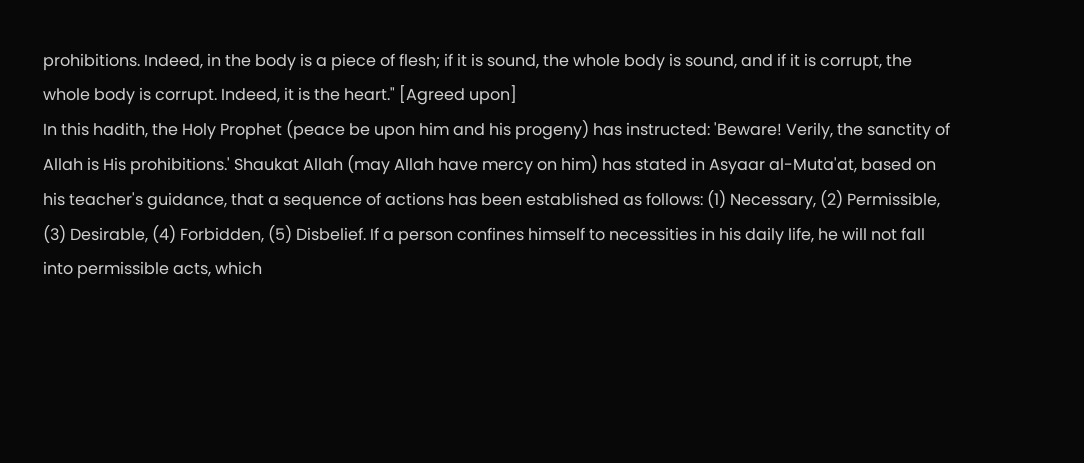prohibitions. Indeed, in the body is a piece of flesh; if it is sound, the whole body is sound, and if it is corrupt, the whole body is corrupt. Indeed, it is the heart." [Agreed upon]
In this hadith, the Holy Prophet (peace be upon him and his progeny) has instructed: 'Beware! Verily, the sanctity of Allah is His prohibitions.' Shaukat Allah (may Allah have mercy on him) has stated in Asyaar al-Muta'at, based on his teacher's guidance, that a sequence of actions has been established as follows: (1) Necessary, (2) Permissible, (3) Desirable, (4) Forbidden, (5) Disbelief. If a person confines himself to necessities in his daily life, he will not fall into permissible acts, which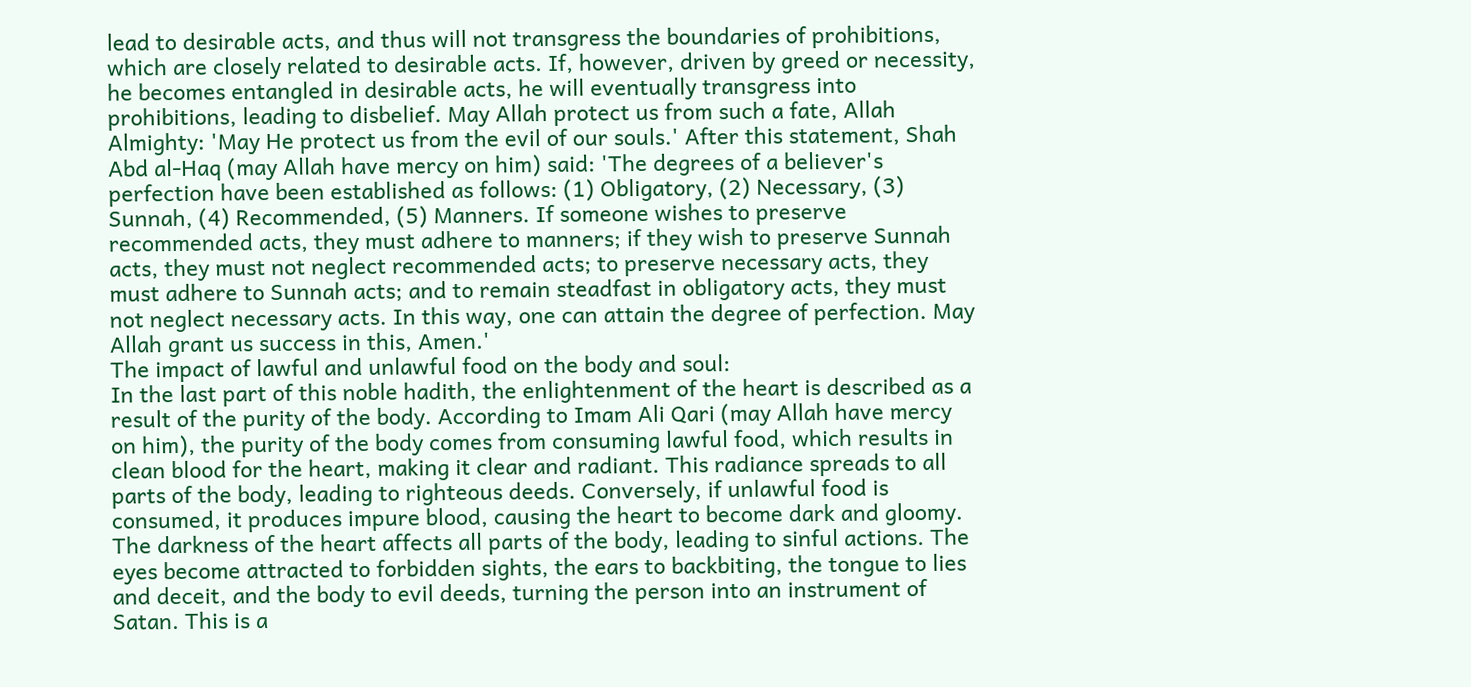lead to desirable acts, and thus will not transgress the boundaries of prohibitions, which are closely related to desirable acts. If, however, driven by greed or necessity, he becomes entangled in desirable acts, he will eventually transgress into prohibitions, leading to disbelief. May Allah protect us from such a fate, Allah Almighty: 'May He protect us from the evil of our souls.' After this statement, Shah Abd al-Haq (may Allah have mercy on him) said: 'The degrees of a believer's perfection have been established as follows: (1) Obligatory, (2) Necessary, (3) Sunnah, (4) Recommended, (5) Manners. If someone wishes to preserve recommended acts, they must adhere to manners; if they wish to preserve Sunnah acts, they must not neglect recommended acts; to preserve necessary acts, they must adhere to Sunnah acts; and to remain steadfast in obligatory acts, they must not neglect necessary acts. In this way, one can attain the degree of perfection. May Allah grant us success in this, Amen.'
The impact of lawful and unlawful food on the body and soul:
In the last part of this noble hadith, the enlightenment of the heart is described as a result of the purity of the body. According to Imam Ali Qari (may Allah have mercy on him), the purity of the body comes from consuming lawful food, which results in clean blood for the heart, making it clear and radiant. This radiance spreads to all parts of the body, leading to righteous deeds. Conversely, if unlawful food is consumed, it produces impure blood, causing the heart to become dark and gloomy. The darkness of the heart affects all parts of the body, leading to sinful actions. The eyes become attracted to forbidden sights, the ears to backbiting, the tongue to lies and deceit, and the body to evil deeds, turning the person into an instrument of Satan. This is a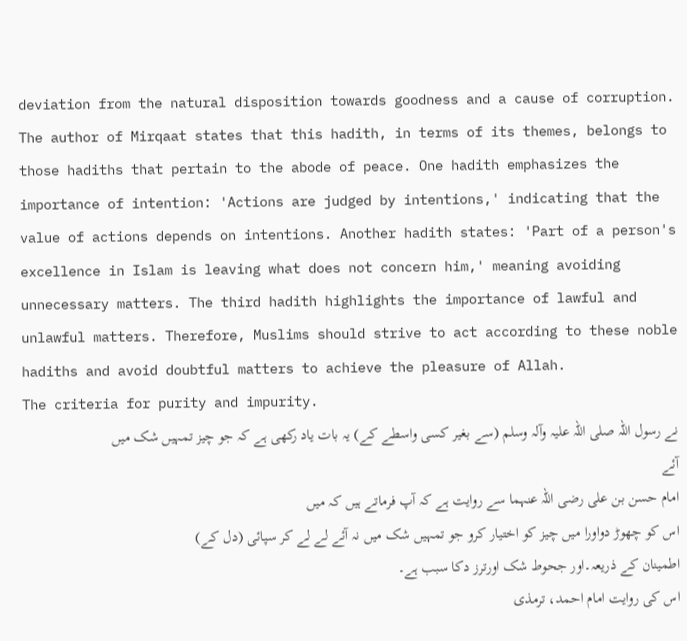deviation from the natural disposition towards goodness and a cause of corruption. The author of Mirqaat states that this hadith, in terms of its themes, belongs to those hadiths that pertain to the abode of peace. One hadith emphasizes the importance of intention: 'Actions are judged by intentions,' indicating that the value of actions depends on intentions. Another hadith states: 'Part of a person's excellence in Islam is leaving what does not concern him,' meaning avoiding unnecessary matters. The third hadith highlights the importance of lawful and unlawful matters. Therefore, Muslims should strive to act according to these noble hadiths and avoid doubtful matters to achieve the pleasure of Allah.
The criteria for purity and impurity.
نے رسول اللہ صلی اللہ علیہ وآلہ وسلم (سے بغير کسی واسطے کے) یہ بات یاد رکھی ہے کہ جو چیز تمہیں شک میں آئے
امام حسن بن علی رضی اللہ عنہما سے روایت ہے کہ آپ فرماتے ہیں کہ میں
اس کو چھوڑ دواورا میں چیز کو اختیار کرو جو تمہیں شک میں نہ آئے لے لے کر سپائی (دل کے)
اطمینان کے ذریعہ۔اور جحوط شک اورترز دکا سبب ہے۔
اس کی روایت امام احمد، ترمذی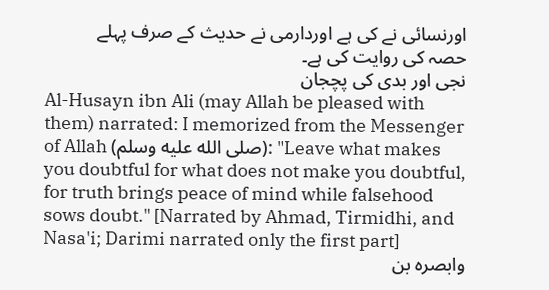اورنسائی نے کی ہے اوردارمی نے حدیث کے صرف پہلے
حصہ کی روایت کی ہے۔
نجی اور بدی کی پچجان
Al-Husayn ibn Ali (may Allah be pleased with them) narrated: I memorized from the Messenger of Allah (صلى الله عليه وسلم): "Leave what makes you doubtful for what does not make you doubtful, for truth brings peace of mind while falsehood sows doubt." [Narrated by Ahmad, Tirmidhi, and Nasa'i; Darimi narrated only the first part]
وابصرہ بن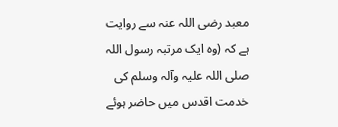معبد رضی اللہ عنہ سے روایت ہے کہ (وہ ایک مرتبہ رسول اللہ صلی اللہ علیہ وآلہ وسلم کی خدمت اقدس میں حاضر ہوئے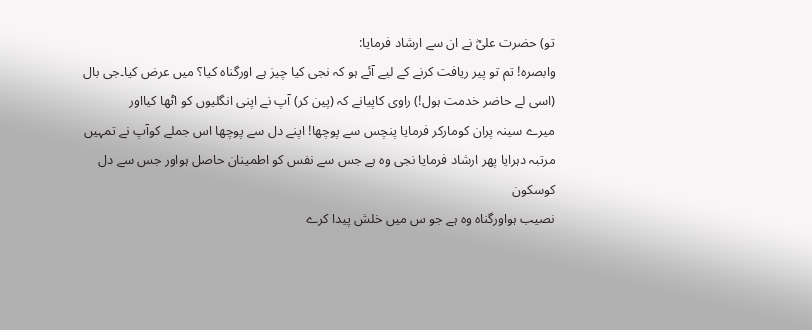تو) حضرت علیؓ نے ان سے ارشاد فرمایا:
وابصرہ! تم تو پیر ریافت کرنے کے لیے آئے ہو کہ نجی کیا چیز ہے اورگناہ کیا؟ میں عرض کیا۔جی بال
(اسی لے حاضر خدمت ہول!) راوی کاپیانے کہ (پین کر) آپ نے اپنی انگلیوں کو اٹھا کیااور
میرے سینہ پران کومارکر فرمایا پنچس سے پوچھا! اپنے دل سے پوچھا اس جملے کوآپ نے تمہیں
مرتبہ دہرايا پھر ارشاد فرمایا نجی وہ ہے جس سے نفس کو اطمینان حاصل ہواور جس سے دل کوسکون
نصیب ہواورگناہ وہ ہے جو س میں خلش پیدا کرے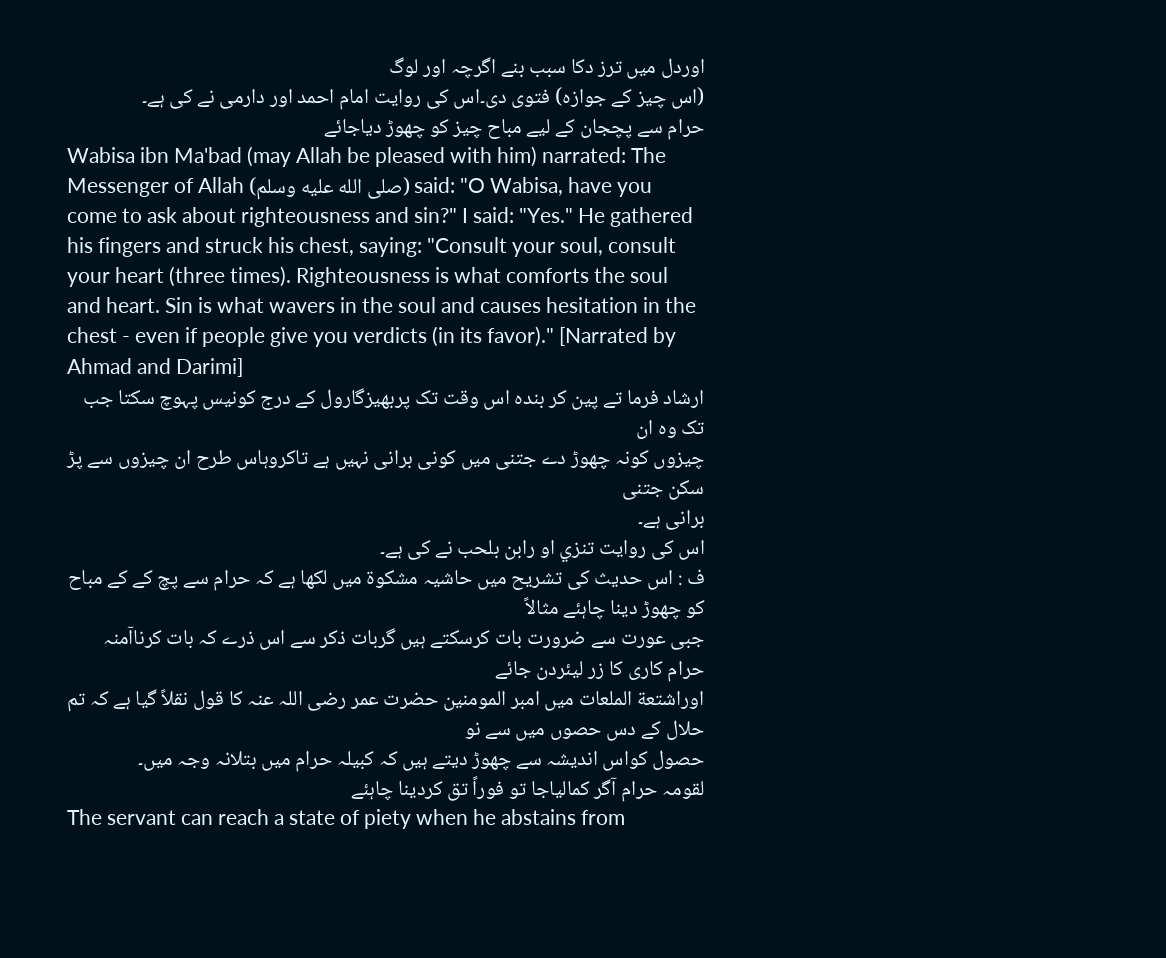اوردل میں ترز دکا سبب بنے اگرچہ اور لوگ
(اس چیز کے جوازہ) فتوی دی۔اس کی روايت امام احمد اور دارمی نے کی ہے۔
حرام سے پچجان کے لیے مباح چیز کو چھوڑ دیاجائے
Wabisa ibn Ma'bad (may Allah be pleased with him) narrated: The Messenger of Allah (صلى الله عليه وسلم) said: "O Wabisa, have you come to ask about righteousness and sin?" I said: "Yes." He gathered his fingers and struck his chest, saying: "Consult your soul, consult your heart (three times). Righteousness is what comforts the soul and heart. Sin is what wavers in the soul and causes hesitation in the chest - even if people give you verdicts (in its favor)." [Narrated by Ahmad and Darimi]
ارشاد فرما تے پین کر بندہ اس وقت تک پربھیزگارول کے درج کونیس پہوچ سکتا جب تک وہ ان
چیزوں کونہ چھوڑ دے جتنی میں کونی برانی نہیں ہے تاکروہاس طرح ان چیزوں سے پڑ سکن جتنی
برانی ہے۔
اس کی روايت تنزي او رابن بلحب نے کی ہے۔
ف : اس حدیث کی تشریح میں حاشیہ مشکوۃ میں لکھا ہے کہ حرام سے پچ کے کے مباح کو چھوڑ دینا چاہئے مثالاً
جبی عورت سے ضرورت بات کرسکتے ہیں گربات ذکر سے اس ذرے کہ بات کرناآمنہ حرام کاری کا زر لیئردن جائے
اوراشتعة الملعات میں امبر المومنین حضرت عمر رضی اللہ عنہ کا قول نقلاً گیا ہے کہ تم حلال کے دس حصوں میں سے نو
حصول کواس اندیشہ سے چھوڑ دیتے ہیں کہ کبیلہ حرام میں بتلانہ وجہ میں۔
لقومہ حرام آگر کمالیاجا تو فوراً تق کردینا چاہئے
The servant can reach a state of piety when he abstains from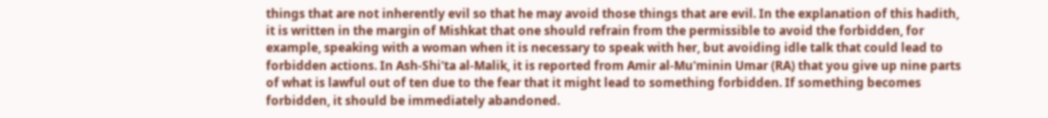things that are not inherently evil so that he may avoid those things that are evil. In the explanation of this hadith, it is written in the margin of Mishkat that one should refrain from the permissible to avoid the forbidden, for example, speaking with a woman when it is necessary to speak with her, but avoiding idle talk that could lead to forbidden actions. In Ash-Shi'ta al-Malik, it is reported from Amir al-Mu'minin Umar (RA) that you give up nine parts of what is lawful out of ten due to the fear that it might lead to something forbidden. If something becomes forbidden, it should be immediately abandoned.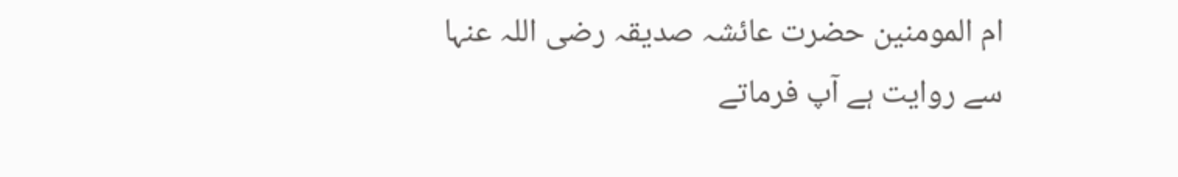ام المومنین حضرت عائشہ صدیقہ رضی اللہ عنہا سے روایت ہے آپ فرماتے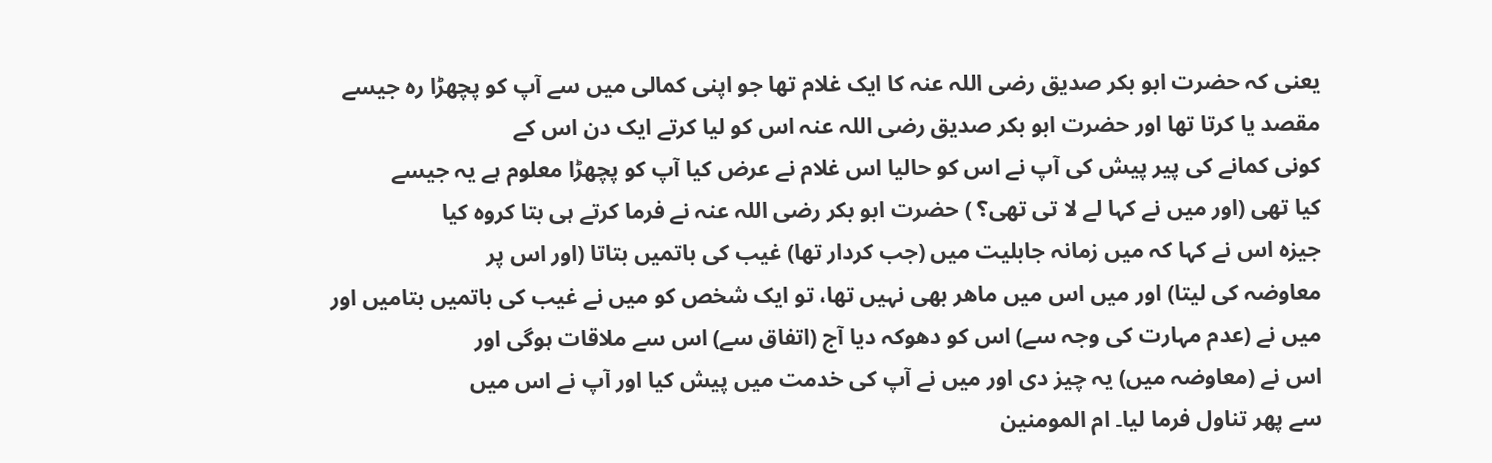یعنی کہ حضرت ابو بکر صدیق رضی اللہ عنہ کا ایک غلام تھا جو اپنی کمالی میں سے آپ کو پچھڑا رہ جیسے
مقصد یا کرتا تھا اور حضرت ابو بکر صدیق رضی اللہ عنہ اس کو لیا کرتے ایک دن اس کے
کونی کمانے کی پیر پیش کی آپ نے اس کو حالیا اس غلام نے عرض کیا آپ کو پچھڑا معلوم ہے یہ جیسے
کیا تھی (اور میں نے کہا لے لا تی تھی؟ ) حضرت ابو بکر رضی اللہ عنہ نے فرما کرتے ہی بتا کروہ کیا
جیزہ اس نے کہا کہ میں زمانہ جابلیت میں (جب کردار تھا) غیب کی باتمیں بتاتا (اور اس پر
معاوضہ کی لیتا) اور میں اس میں ماهر بھی نہیں تھا، تو ایک شخص کو میں نے غیب کی باتمیں بتامیں اور
میں نے (عدم مہارت کی وجہ سے) اس کو دھوکہ دیا آج (اتفاق سے) اس سے ملاقات ہوگی اور
اس نے (معاوضہ میں) یہ چیز دی اور میں نے آپ کی خدمت میں پیش کیا اور آپ نے اس میں
سے پھر تناول فرما لیا۔ ام المومنین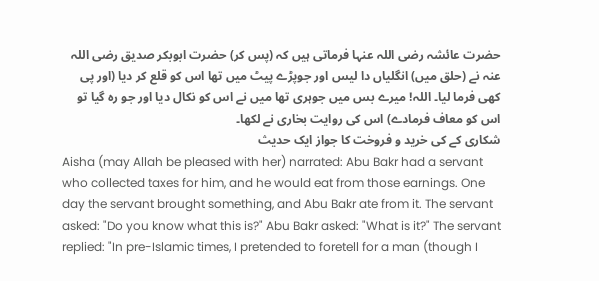حضرت عائشہ رضی اللہ عنہا فرماتی ہیں کہ (پس کر) حضرت ابوبکر صدیق رضی اللہ عنہ نے (حلق میں) انگلیاں دا لیس اور جوپڑے پیٹ میں تھا اس کو قلع کر دیا (اور پی کھی فرما لیا۔ اللہ! میرے بس میں جوہری تھا میں نے اس کو نکال دیا اور جو رہ گیا تو اس کو معاف فرمادے) اس کی روایت بخاری نے لکھا۔
شکاری کے کی خرید و فروخت کا جواز ایک حدیث
Aisha (may Allah be pleased with her) narrated: Abu Bakr had a servant who collected taxes for him, and he would eat from those earnings. One day the servant brought something, and Abu Bakr ate from it. The servant asked: "Do you know what this is?" Abu Bakr asked: "What is it?" The servant replied: "In pre-Islamic times, I pretended to foretell for a man (though I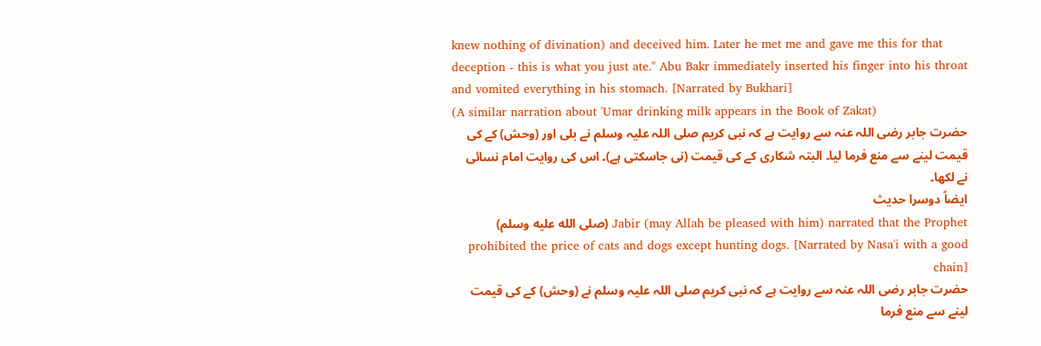knew nothing of divination) and deceived him. Later he met me and gave me this for that deception - this is what you just ate." Abu Bakr immediately inserted his finger into his throat and vomited everything in his stomach. [Narrated by Bukhari]
(A similar narration about 'Umar drinking milk appears in the Book of Zakat)
حضرت جابر رضی اللہ عنہ سے روایت ہے کہ نبی کریم صلی اللہ علیہ وسلم نے بلی اور (وحش) کے کی قیمت لینے سے منع فرما لیا۔ البتہ شکاری کے کی قیمت (نی جاسکتی ہے)۔ اس کی روایت امام نسائی نے لکھا۔
ایضاً دوسرا حدیث
Jabir (may Allah be pleased with him) narrated that the Prophet (صلى الله عليه وسلم) prohibited the price of cats and dogs except hunting dogs. [Narrated by Nasa'i with a good chain]
حضرت جابر رضی اللہ عنہ سے روایت ہے کہ نبی کریم صلی اللہ علیہ وسلم نے (وحش) کے کی قیمت لینے سے منع فرما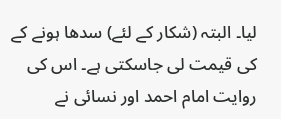لیا۔ البتہ (شکار کے لئے) سدھا ہونے کے کی قیمت لی جاسکتی ہے۔ اس کی روايت امام احمد اور نسائی نے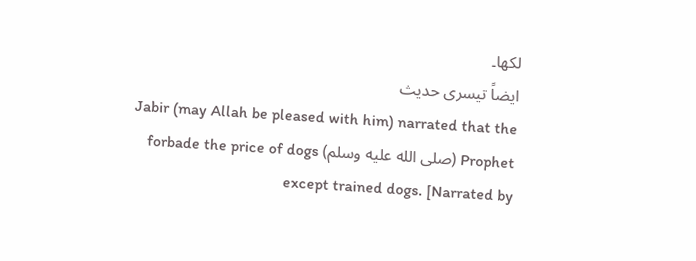لکھا۔
ایضاً تیسری حدیث
Jabir (may Allah be pleased with him) narrated that the Prophet (صلى الله عليه وسلم) forbade the price of dogs except trained dogs. [Narrated by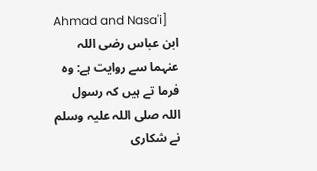Ahmad and Nasa'i]
ابن عباس رضی اللہ عنہما سے روایت ہے: وہ فرما تے ہیں کہ رسول اللہ صلی اللہ علیہ وسلم نے شکاری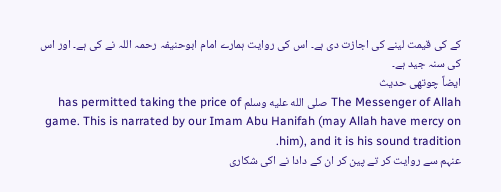کے کی قیمت لینے کی اجازت دی ہے۔ اس کی روایت ہمارے امام ابوحنیفہ رحمہ اللہ نے کی ہے۔ اور اس کی سنہ جید ہے۔
ایضاً چوتھی حدیث
The Messenger of Allah صلى الله عليه وسلم has permitted taking the price of game. This is narrated by our Imam Abu Hanifah (may Allah have mercy on him), and it is his sound tradition.
عنہم سے روایت کر تے پین کر ان کے دادا نے اکی شکاری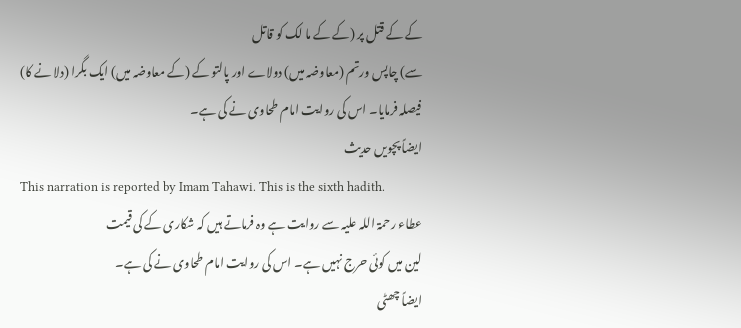کے کے قتل پر (کے کے ما لک کو قاتل
سے) چاپس ورتم (معاوضہ میں) دولاے اور پالتو کے (کے معاوضہ میں) ایک بگرا (دلا نے کا)
فیصلہ فرمایا۔ اس کی روایت امام طحاوی نے کی ہے۔
ایضاً پچویں حدیث
This narration is reported by Imam Tahawi. This is the sixth hadith.
عطاء رحمۃ اللہ علیہ سے روایت ہے وہ فرماتے ہیں کہ شکاری کے کی قیمت
لین میں کوئی حرج نہیں ہے۔ اس کی روایت امام طحاوی نے کی ہے۔
ایضاً چھٹی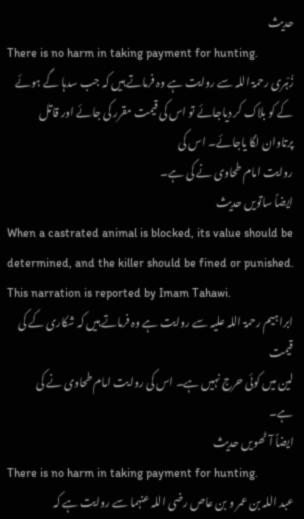حدیث
There is no harm in taking payment for hunting.
زُہْری رحمۃ اللہ سے روایت ہے وہ فرماتے ہیں کہ جب سدہا گے ہوئے
کے کو بلاک کر دیاجائے تو اس کی قیمت مقرر کی جائے اور قاتل پرتاوان لگا یاجائے۔ اس کی
روایت امام طحاوی نے کی ہے۔
ایضاً ساتویں حدیث
When a castrated animal is blocked, its value should be determined, and the killer should be fined or punished. This narration is reported by Imam Tahawi.
ابراہیم رحمۃ اللہ علیہ سے روایت ہے وہ فرماتے ہیں کہ شکاری کے کی قیمت
لین میں کوئی حرج نہیں ہے۔ اس کی روایت امام طحاوی نے کی ہے۔
ایضاً آٹھویں حدیث
There is no harm in taking payment for hunting.
عبد اللہ بن عمر و بن عاص رضی اللہ عنہما سے روایت ہے کہ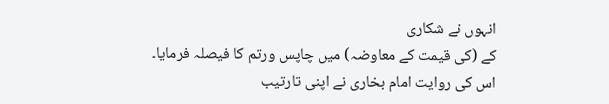انہوں نے شکاری
کے (کی قیمت کے معاوضہ) میں چاپس ورتم کا فیصلہ فرمایا۔
اس کی روایت امام بخاری نے اپنی تارتیب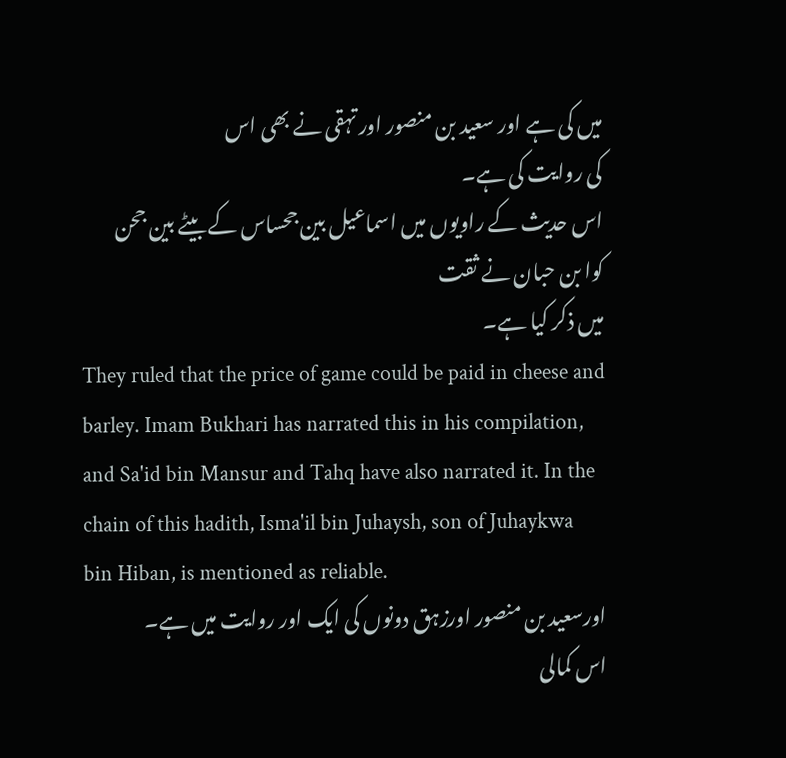میں کی ہے اور سعید بن منصور اور تہقی نے بھی اس
کی روایت کی ہے۔
اس حدیث کے راویوں میں اسماعیل بین جحساس کے بیٹے بین جحن کوا بن حبان نے ثقت
میں ذکر کیا ہے۔
They ruled that the price of game could be paid in cheese and barley. Imam Bukhari has narrated this in his compilation, and Sa'id bin Mansur and Tahq have also narrated it. In the chain of this hadith, Isma'il bin Juhaysh, son of Juhaykwa bin Hiban, is mentioned as reliable.
اورسعید بن منصور اورزہق دونوں کی ایک اور روایت میں ہے۔
اس کمالی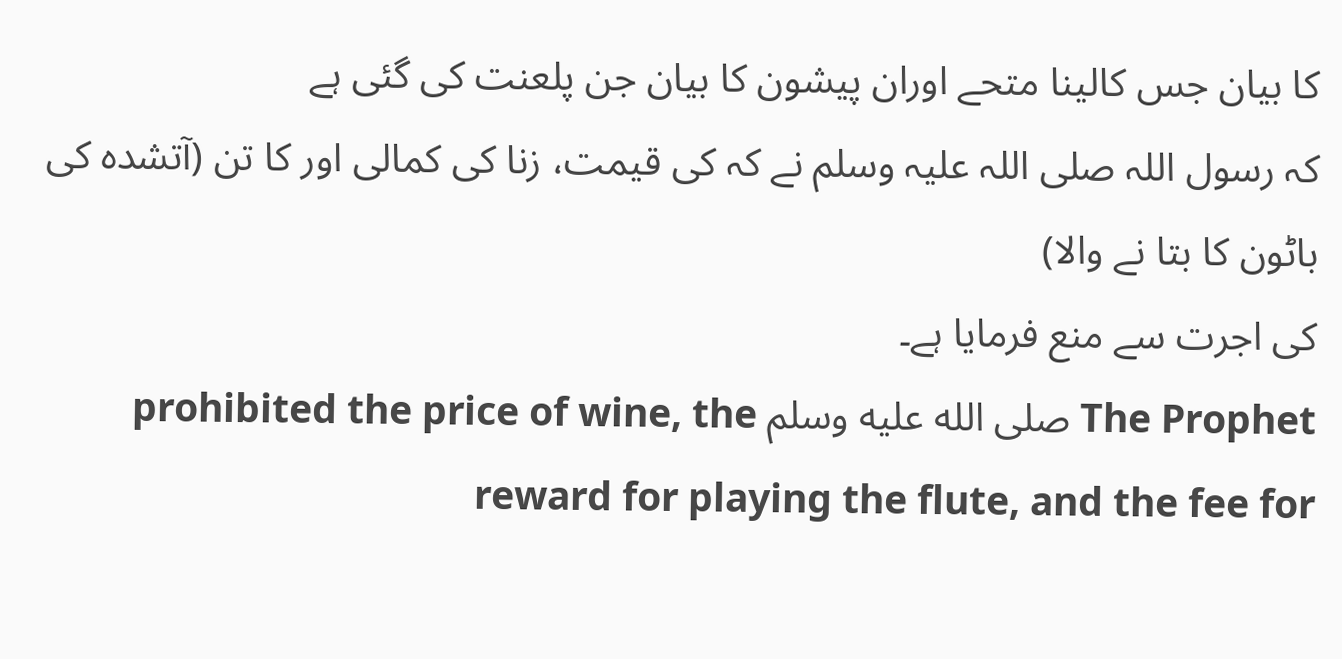کا بیان جس کالینا متحے اوران پیشون کا بیان جن پلعنت کی گئی ہے
کہ رسول اللہ صلی اللہ علیہ وسلم نے کہ کی قیمت، زنا کی کمالی اور کا تن (آتشده کی باٹون کا بتا نے والا)
کی اجرت سے منع فرمایا ہے۔
The Prophet صلى الله عليه وسلم prohibited the price of wine, the reward for playing the flute, and the fee for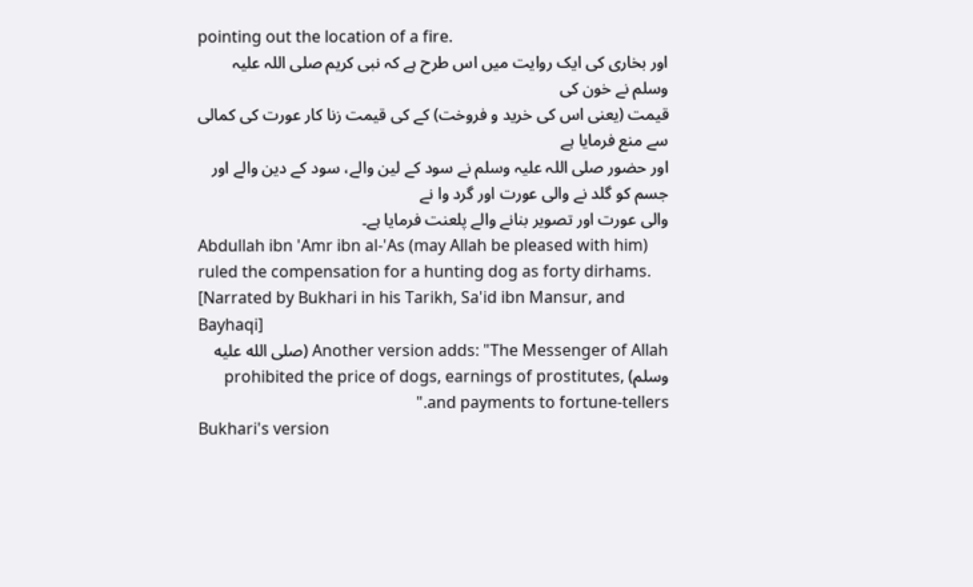pointing out the location of a fire.
اور بخاری کی ایک روایت میں اس طرح ہے کہ نبی کریم صلی اللہ علیہ وسلم نے خون کی
قیمت (یعنی اس کی خرید و فروخت) کے کی قیمت زنا کار عورت کی کمالی سے منع فرمایا ہے
اور حضور صلی اللہ علیہ وسلم نے سود کے لین والے، سود کے دین والے اور جسم کو گلد نے والی عورت اور گرد وا نے
والی عورت اور تصویر بنانے والے پلعنت فرمایا ہے۔
Abdullah ibn 'Amr ibn al-'As (may Allah be pleased with him) ruled the compensation for a hunting dog as forty dirhams. [Narrated by Bukhari in his Tarikh, Sa'id ibn Mansur, and Bayhaqi]
Another version adds: "The Messenger of Allah (صلى الله عليه وسلم) prohibited the price of dogs, earnings of prostitutes, and payments to fortune-tellers."
Bukhari's version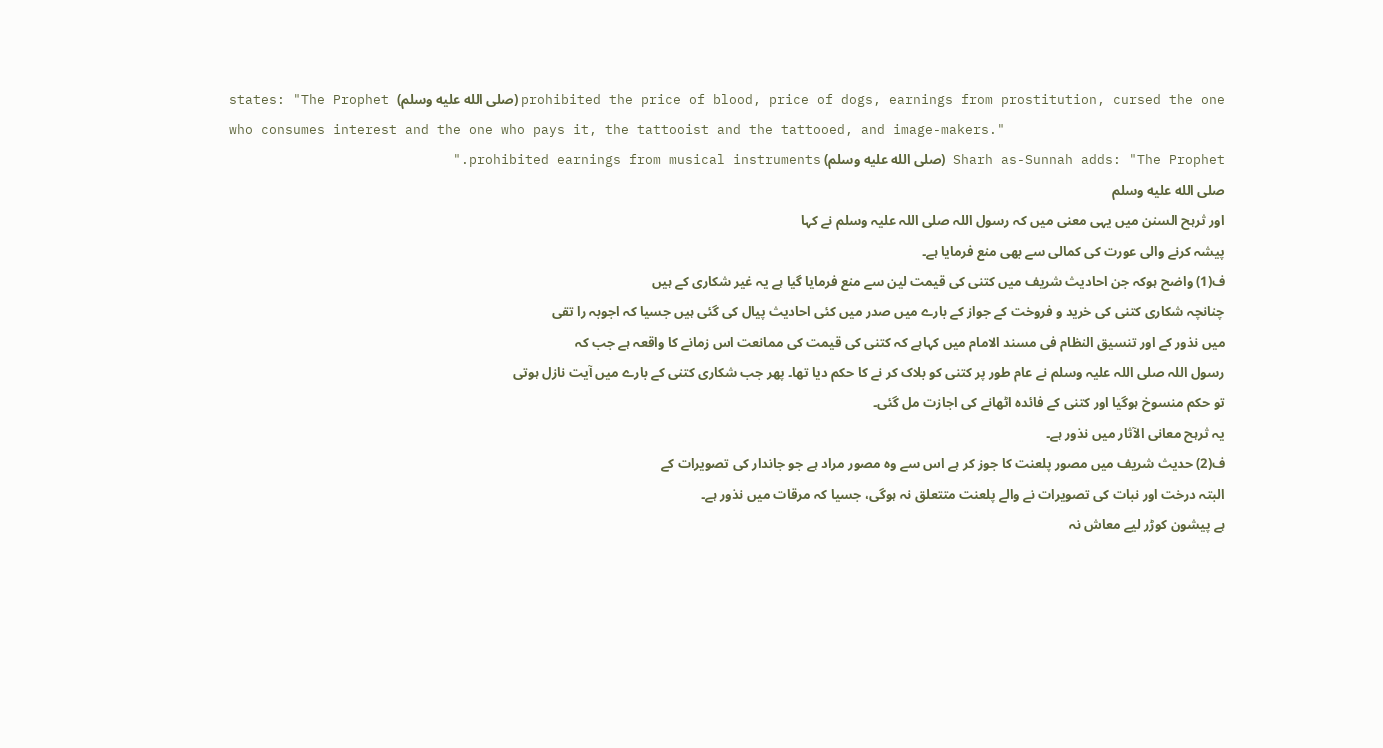states: "The Prophet (صلى الله عليه وسلم) prohibited the price of blood, price of dogs, earnings from prostitution, cursed the one who consumes interest and the one who pays it, the tattooist and the tattooed, and image-makers."
Sharh as-Sunnah adds: "The Prophet (صلى الله عليه وسلم) prohibited earnings from musical instruments."
صلى الله عليه وسلم
اور ثرہح السنن میں یہی معنی میں کہ رسول اللہ صلی اللہ علیہ وسلم نے کہا
پیشہ کرنے والی عورت کی کمالی سے بھی منع فرمایا ہے۔
ف(1) واضح ہوکہ جن احادیث شریف میں کتنی کی قیمت لین سے منع فرمایا گیا ہے یہ غیر شکاری کے ہیں
چنانچہ شکاری کتنی کی خرید و فروخت کے جواز کے بارے میں صدر میں کئی احادیث پیال کی گئی ہیں جسیا کہ اجوبہ را تقی
میں نذور کے اور تنسیق النظام فی مسند الامام میں کہاہے کہ کتنی کی قیمت کی ممانعت اس زمانے کا واقعہ ہے جب کہ
رسول اللہ صلی اللہ علیہ وسلم نے عام طور پر کتنی کو بلاک کر نے کا حکم دیا تھا۔ پھر جب شکاری کتنی کے بارے میں آیت نازل ہوتی
تو حکم منسوخ ہوگیا اور کتنی کے فائدہ اٹھانے کی اجازت مل گئی۔
یہ ثرہح معانی الآثار میں نذور ہے۔
ف(2) حدیث شریف میں مصور پلعنت کا جوز کر ہے اس سے وہ مصور مراد ہے جو جاندار کی تصویرات کے
البتہ درخت اور نبات کی تصویرات نے والے پلعنت متتعلق نہ ہوگی، جسیا کہ مرقات میں نذور ہے۔
ہے پیشون کوڑر لیے معاش نہ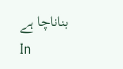بناناچا ہے
In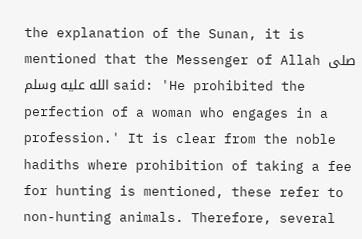the explanation of the Sunan, it is mentioned that the Messenger of Allah صلى الله عليه وسلم said: 'He prohibited the perfection of a woman who engages in a profession.' It is clear from the noble hadiths where prohibition of taking a fee for hunting is mentioned, these refer to non-hunting animals. Therefore, several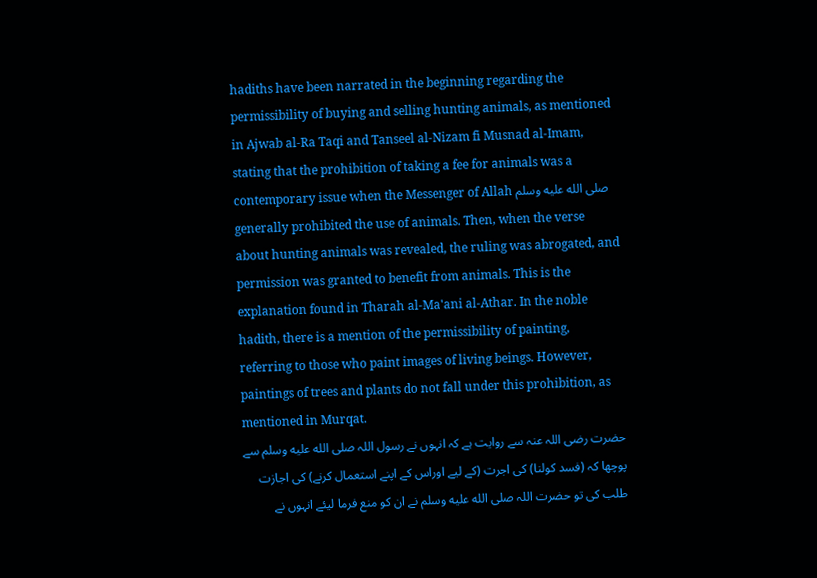hadiths have been narrated in the beginning regarding the permissibility of buying and selling hunting animals, as mentioned in Ajwab al-Ra Taqi and Tanseel al-Nizam fi Musnad al-Imam, stating that the prohibition of taking a fee for animals was a contemporary issue when the Messenger of Allah صلى الله عليه وسلم generally prohibited the use of animals. Then, when the verse about hunting animals was revealed, the ruling was abrogated, and permission was granted to benefit from animals. This is the explanation found in Tharah al-Ma'ani al-Athar. In the noble hadith, there is a mention of the permissibility of painting, referring to those who paint images of living beings. However, paintings of trees and plants do not fall under this prohibition, as mentioned in Murqat.
حضرت رضی اللہ عنہ سے روایت ہے کہ انہوں نے رسول اللہ صلى الله عليه وسلم سے پوچھا کہ (فسد کولنا) کی اجرت (کے لیے اوراس کے اپنے استعمال کرنے) کی اجازت طلب کی تو حضرت اللہ صلى الله عليه وسلم نے ان کو منع فرما لیئے انہوں نے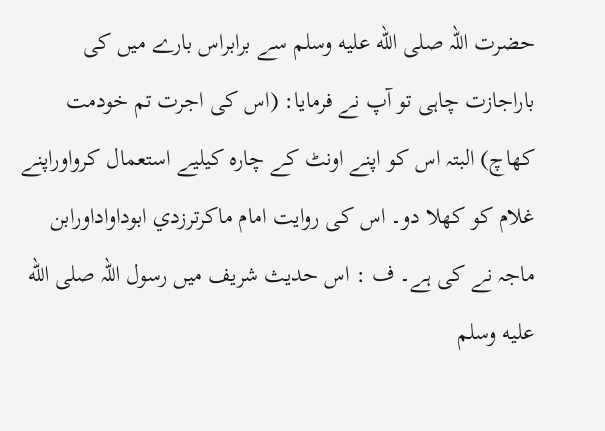حضرت اللہ صلى الله عليه وسلم سے برابراس بارے میں کی باراجازت چاہی تو آپ نے فرمایا: (اس کی اجرت تم خودمت کھاچ) البتہ اس کو اپنے اونٹ کے چارہ کیلیے استعمال کرواوراپنے غلام کو کھلا دو۔ اس کی روایت امام ماکرترزدي ابوداواداورابن ماجہ نے کی ہے۔ ف : اس حدیث شریف میں رسول اللہ صلى الله عليه وسلم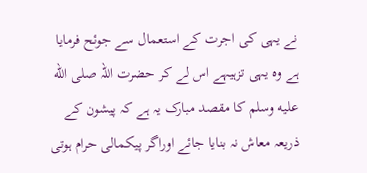نے یہی کی اجرت کے استعمال سے جوئح فرمایا ہے وہ یہی تزہیہے اس لے کر حضرت اللہ صلى الله عليه وسلم کا مقصد مبارک یہ ہے کہ پیشون کے ذریعہ معاش نہ بنایا جائے اوراگر پیکمالی حرام ہوتی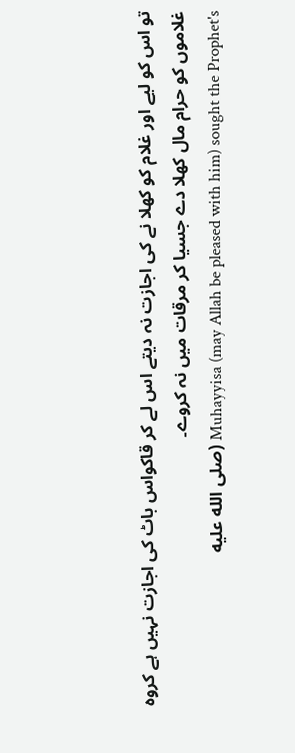تو اس کو لیے اور غلام کو کھلا نے کی اجازت نہ دیتے اس لے کر قاکواس باٹ کی اجازت نہیں ہے کروہ غلاموں کو حرام مال کھلا دے جسیا کر مرقات میں نہ کروے۔
Muhayyisa (may Allah be pleased with him) sought the Prophet's (صلى الله عليه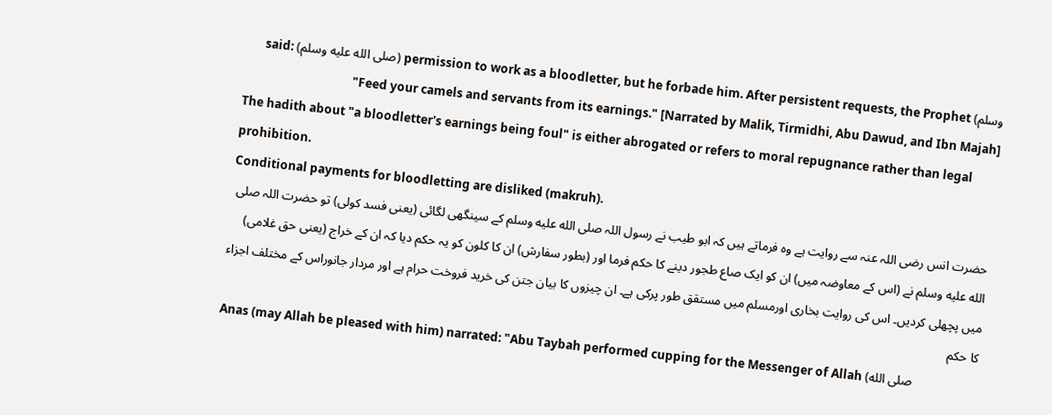وسلم) permission to work as a bloodletter, but he forbade him. After persistent requests, the Prophet (صلى الله عليه وسلم) said: "Feed your camels and servants from its earnings." [Narrated by Malik, Tirmidhi, Abu Dawud, and Ibn Majah]
The hadith about "a bloodletter's earnings being foul" is either abrogated or refers to moral repugnance rather than legal prohibition.
Conditional payments for bloodletting are disliked (makruh).
حضرت انس رضی اللہ عنہ سے روایت ہے وہ فرماتے ہیں کہ ابو طیب نے رسول اللہ صلى الله عليه وسلم کے سینگھی لگائی (یعنی فسد کولی) تو حضرت اللہ صلى الله عليه وسلم نے (اس کے معاوضہ میں) ان کو ایک صاع طجور دینے کا حکم فرما اور (بطور سفارش) ان کا کلون کو یہ حکم دیا کہ ان کے خراج (یعنی حق غلامی) میں پچھلی کردیں۔ اس کی روایت بخاری اورمسلم میں مستقق طور پرکی ہے۔ ان چیزوں کا بیان جتن کی خرید فروخت حرام ہے اور مردار جانوراس کے مختلف اجزاء کا حکم
Anas (may Allah be pleased with him) narrated: "Abu Taybah performed cupping for the Messenger of Allah (صلى الله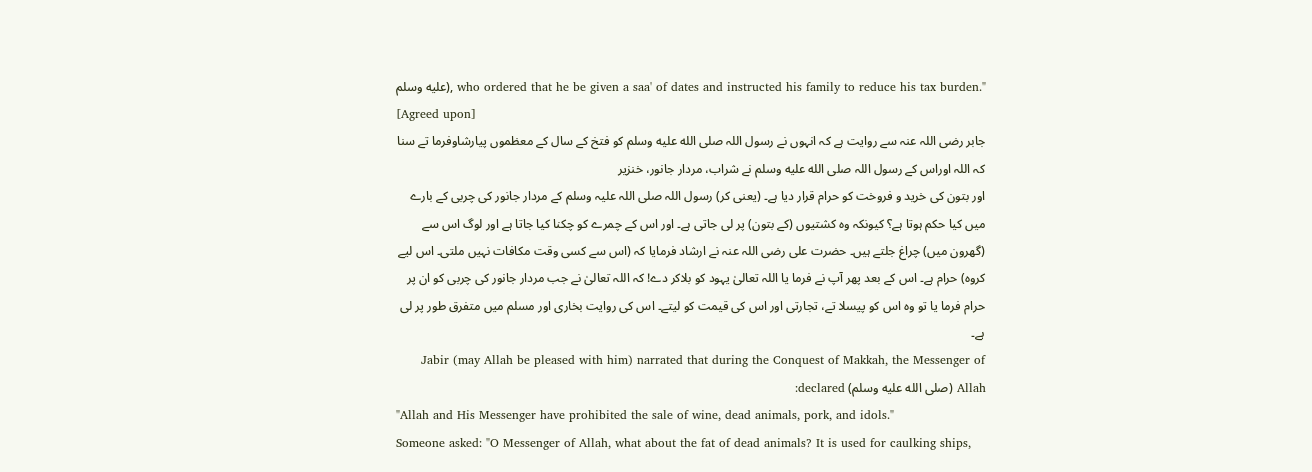عليه وسلم), who ordered that he be given a saa' of dates and instructed his family to reduce his tax burden." [Agreed upon]
جابر رضی اللہ عنہ سے روایت ہے کہ انہوں نے رسول اللہ صلى الله عليه وسلم کو فتخ کے سال کے معظموں پیارشاوفرما تے سنا کہ اللہ اوراس کے رسول اللہ صلى الله عليه وسلم نے شراب، مردار جانور، خنزیر
اور بتون کی خرید و فروخت کو حرام قرار دیا ہے۔ (یعنی کر) رسول اللہ صلی اللہ علیہ وسلم کے مردار جانور کی چربی کے بارے میں کیا حکم ہوتا ہے؟ کیونکہ وہ کشتیوں (کے بتون) پر لی جاتی ہے۔ اور اس کے چمرے کو چکنا کیا جاتا ہے اور لوگ اس سے (گھرون میں) چراغ جلتے ہیں۔ حضرت علی رضی اللہ عنہ نے ارشاد فرمایا کہ (اس سے کسی وقت مکافات نہیں ملتی۔ اس لیے کروہ) حرام ہے۔ اس کے بعد پھر آپ نے فرما یا اللہ تعالیٰ یہود کو بلاکر دے! کہ اللہ تعالیٰ نے جب مردار جانور کی چربی کو ان پر حرام فرما یا تو وہ اس کو پیسلا تے، تجارتی اور اس کی قیمت کو لیتے۔ اس کی روایت بخاری اور مسلم میں متفرق طور پر لی ہے۔
Jabir (may Allah be pleased with him) narrated that during the Conquest of Makkah, the Messenger of Allah (صلى الله عليه وسلم) declared:
"Allah and His Messenger have prohibited the sale of wine, dead animals, pork, and idols."
Someone asked: "O Messenger of Allah, what about the fat of dead animals? It is used for caulking ships,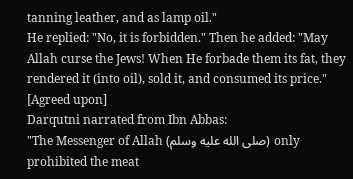tanning leather, and as lamp oil."
He replied: "No, it is forbidden." Then he added: "May Allah curse the Jews! When He forbade them its fat, they rendered it (into oil), sold it, and consumed its price." [Agreed upon]
Darqutni narrated from Ibn Abbas:
"The Messenger of Allah (صلى الله عليه وسلم) only prohibited the meat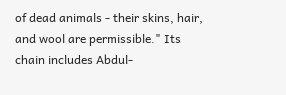of dead animals - their skins, hair, and wool are permissible." Its chain includes Abdul-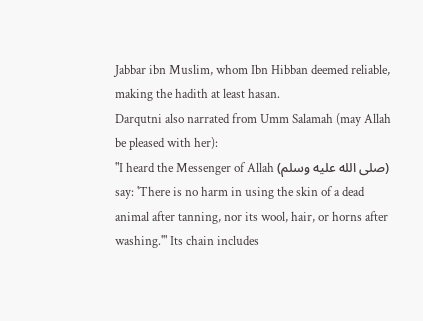Jabbar ibn Muslim, whom Ibn Hibban deemed reliable, making the hadith at least hasan.
Darqutni also narrated from Umm Salamah (may Allah be pleased with her):
"I heard the Messenger of Allah (صلى الله عليه وسلم) say: 'There is no harm in using the skin of a dead animal after tanning, nor its wool, hair, or horns after washing.'" Its chain includes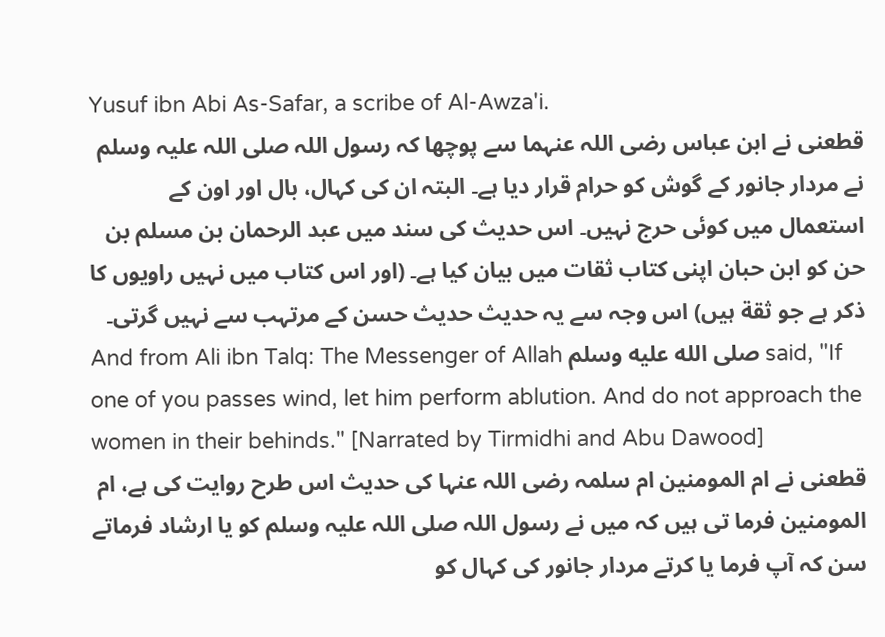Yusuf ibn Abi As-Safar, a scribe of Al-Awza'i.
قطعنی نے ابن عباس رضی اللہ عنہما سے پوچھا کہ رسول اللہ صلی اللہ علیہ وسلم نے مردار جانور کے گوش کو حرام قرار دیا ہے۔ البتہ ان کی کہال، بال اور اون کے استعمال میں کوئی حرج نہیں۔ اس حدیث کی سند میں عبد الرحمان بن مسلم بن حن کو ابن حبان اپنی کتاب ثقات میں بیان کیا ہے۔ (اور اس کتاب میں نہیں راویوں کا ذکر ہے جو ثقة ہیں) اس وجہ سے یہ حدیث حدیث حسن کے مرتہب سے نہیں گرتی۔
And from Ali ibn Talq: The Messenger of Allah صلى الله عليه وسلم said, "If one of you passes wind, let him perform ablution. And do not approach the women in their behinds." [Narrated by Tirmidhi and Abu Dawood]
قطعنی نے ام المومنین ام سلمہ رضی اللہ عنہا کی حدیث اس طرح روایت کی ہے، ام المومنین فرما تی ہیں کہ میں نے رسول اللہ صلی اللہ علیہ وسلم کو یا ارشاد فرماتے سن کہ آپ فرما یا کرتے مردار جانور کی کہال کو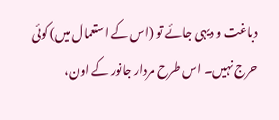دباغت و دیہی جائے تو (اس کے استعمال میں) کوئی حرج نہیں۔ اس طرح مردار جانور کے اون،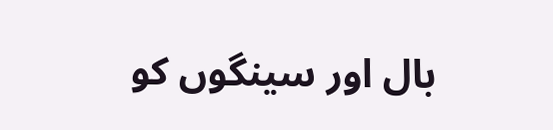بال اور سینگوں کو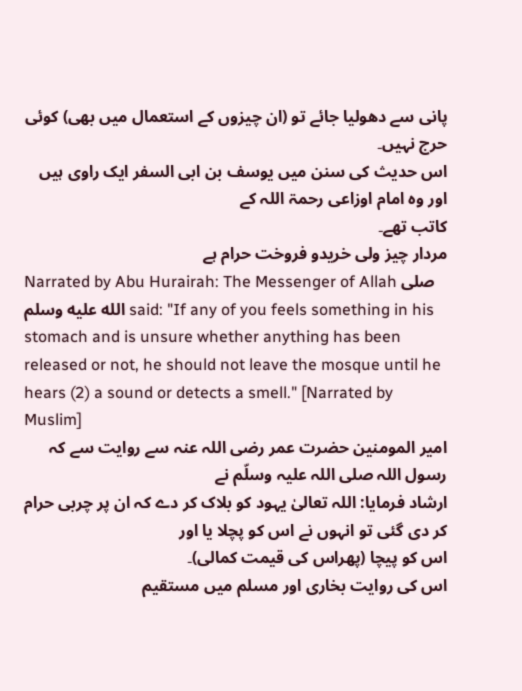پانی سے دھولیا جائے تو (ان چیزوں کے استعمال میں بھی) کوئی حرج نہیں۔
اس حدیث کی سنن میں یوسف بن ابی السفر ایک راوی ہیں اور وہ امام اوزاعی رحمۃ اللہ کے
کاتب تھے۔
مردار چیز ولی خریدو فروخت حرام ہے
Narrated by Abu Hurairah: The Messenger of Allah صلى الله عليه وسلم said: "If any of you feels something in his stomach and is unsure whether anything has been released or not, he should not leave the mosque until he hears (2) a sound or detects a smell." [Narrated by Muslim]
امیر المومنین حضرت عمر رضی اللہ عنہ سے روایت سے کہ رسول اللہ صلی اللہ علیہ وسلّم نے
ارشاد فرمایا: اللہ تعالیٰ یہود کو بلاک کر دے کہ ان پر چربی حرام کر دی گئی تو انہوں نے اس کو پچلا یا اور
اس کو پیچا (پھراس کی قیمت کمالی)۔
اس کی روایت بخاری اور مسلم میں مستقیم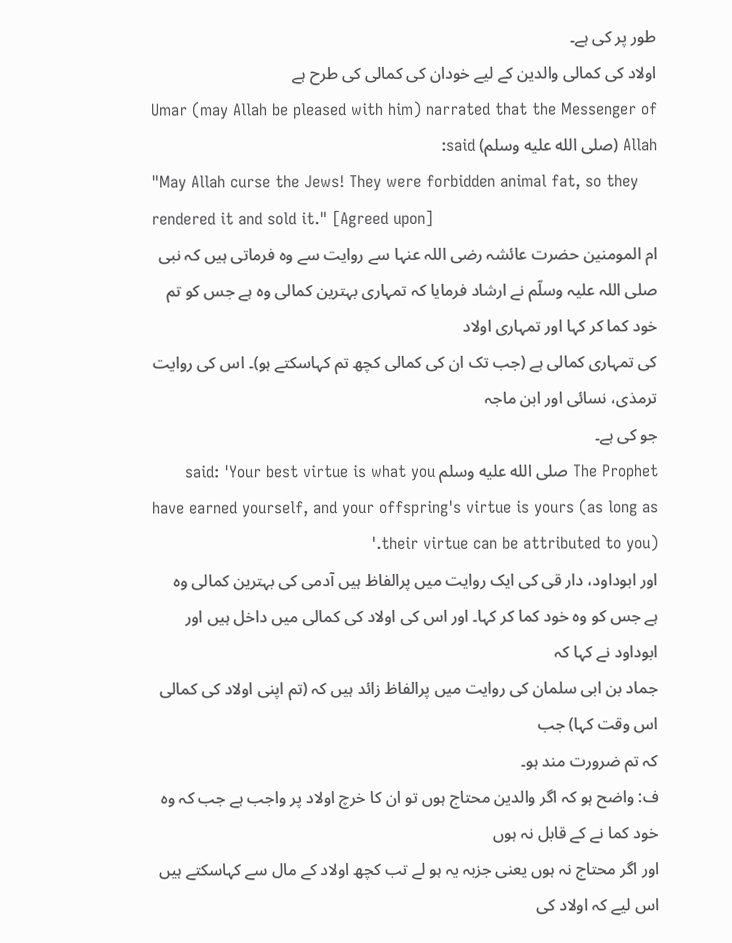طور پر کی ہے۔
اولاد کی کمالی والدین کے لیے خودان کی کمالی کی طرح ہے
Umar (may Allah be pleased with him) narrated that the Messenger of Allah (صلى الله عليه وسلم) said:
"May Allah curse the Jews! They were forbidden animal fat, so they rendered it and sold it." [Agreed upon]
ام المومنین حضرت عائشہ رضی اللہ عنہا سے روایت سے وہ فرماتی ہیں کہ نبی
صلی اللہ علیہ وسلّم نے ارشاد فرمایا کہ تمہاری بہترین کمالی وہ ہے جس کو تم خود کما کر کہا اور تمہاری اولاد
کی تمہاری کمالی ہے (جب تک ان کی کمالی کچھ تم کہاسکتے ہو)۔ اس کی روایت ترمذی، نسائی اور ابن ماجہ
جو کی ہے۔
The Prophet صلى الله عليه وسلم said: 'Your best virtue is what you have earned yourself, and your offspring's virtue is yours (as long as their virtue can be attributed to you).'
اور ابوداود، دار قی کی ایک روایت میں پرالفاظ ہیں آدمی کی بہترین کمالی وہ
ہے جس کو وہ خود کما کر کہا۔ اور اس کی اولاد کی کمالی میں داخل ہیں اور ابوداود نے کہا کہ
جماد بن ابی سلمان کی روایت میں پرالفاظ زائد ہیں کہ (تم اپنی اولاد کی کمالی اس وقت کہا) جب
کہ تم ضرورت مند ہو۔
ف: واضح ہو کہ اگر والدین محتاج ہوں تو ان کا خرچ اولاد پر واجب ہے جب کہ وہ خود کما نے کے قابل نہ ہوں
اور اگر محتاج نہ ہوں یعنی جزبہ یہ ہو لے تب کچھ اولاد کے مال سے کہاسکتے ہیں اس لیے کہ اولاد کی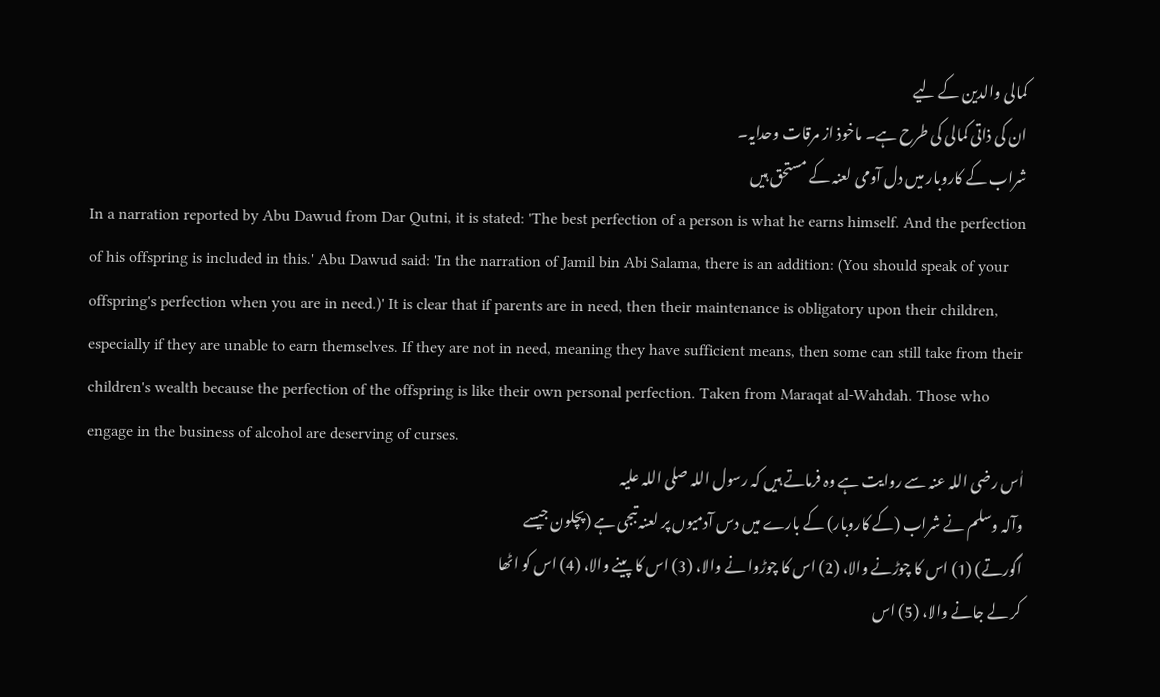کمالی والدین کے لیے
ان کی ذاتی کمالی کی طرح ہے۔ ماخوذ از مرقات وحدایہ۔
شراب کے کاروبار میں دل آومی لعنہ کے مستحق ہیں
In a narration reported by Abu Dawud from Dar Qutni, it is stated: 'The best perfection of a person is what he earns himself. And the perfection of his offspring is included in this.' Abu Dawud said: 'In the narration of Jamil bin Abi Salama, there is an addition: (You should speak of your offspring's perfection when you are in need.)' It is clear that if parents are in need, then their maintenance is obligatory upon their children, especially if they are unable to earn themselves. If they are not in need, meaning they have sufficient means, then some can still take from their children's wealth because the perfection of the offspring is like their own personal perfection. Taken from Maraqat al-Wahdah. Those who engage in the business of alcohol are deserving of curses.
اٰس رضی اللہ عنہ سے روایت ہے وہ فرماتے ہیں کہ رسول اللہ صلی اللہ علیہ
وآلہ وسلم نے شراب (کے کاروبار) کے بارے میں دس آدمیوں پر لعنہ تبجی ہے (پچلون جیسے
اگورتے) (1) اس کا چوڑنے والا، (2) اس کا چوڑوا نے والا، (3) اس کا پینے والا، (4) اس کو اٹھا
کر لے جانے والا، (5) اس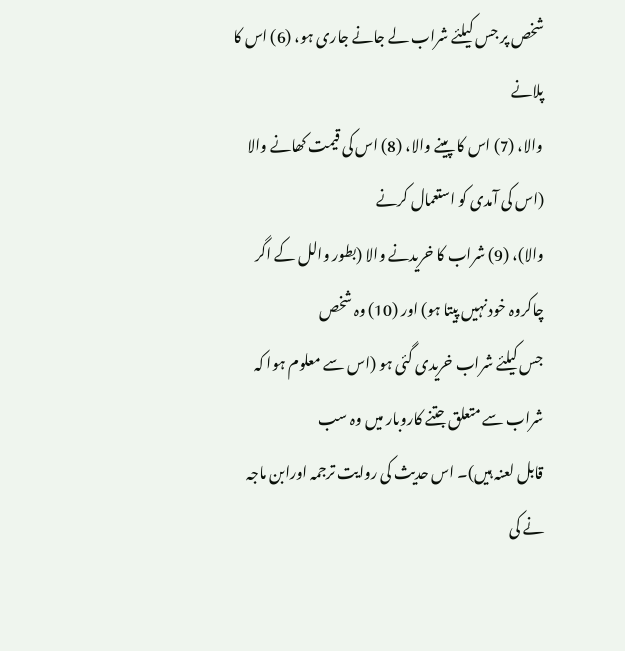شخص پر جس کیلئے شراب لے جانے جاری ہو، (6) اس کا پلانے
والا، (7) اس کا پینے والا، (8) اس کی قیمت کھانے والا (اس کی آمدی کو استعمال کرنے
والا)، (9) شراب کا خریدنے والا (بطور والل کے اگر چاکروہ خود نہیں پیتا ہو) اور (10) وہ شخص
جس کیلئے شراب خریدی گئی ہو (اس سے معلوم ہوا کہ شراب سے متعلق جتنے کاروبار میں وہ سب
قابل لعنہ ہیں)۔ اس حدیث کی روایت ترجمہ اورابن ماجہ نے کی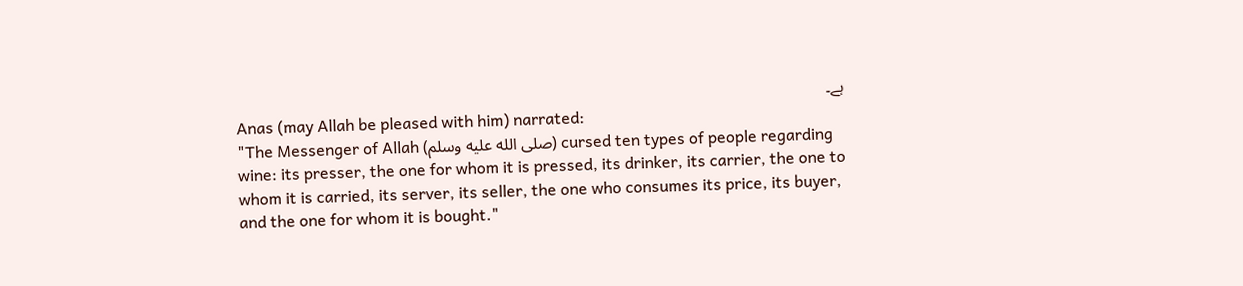ہے۔
Anas (may Allah be pleased with him) narrated:
"The Messenger of Allah (صلى الله عليه وسلم) cursed ten types of people regarding wine: its presser, the one for whom it is pressed, its drinker, its carrier, the one to whom it is carried, its server, its seller, the one who consumes its price, its buyer, and the one for whom it is bought."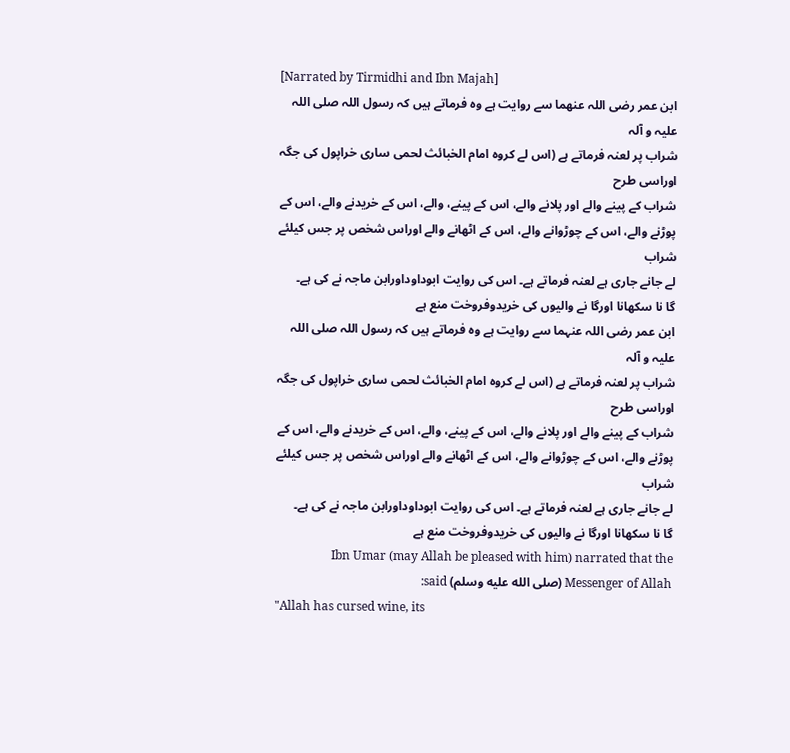[Narrated by Tirmidhi and Ibn Majah]
ابن عمر رضی اللہ عنهما سے روايت ہے وہ فرماتے ہیں کہ رسول اللہ صلی اللہ علیہ و آلہ
شراب پر لعنہ فرماتے ہے (اس لے کروہ امام الخبائث لحمی ساری خراپول کی جگہ اوراسی طرح
شراب کے پینے والے اور پلانے والے، اس کے پینے، والے، اس کے خریدنے والے، اس کے
پوڑنے والے، اس کے چوڑوانے والے، اس کے اٹھانے والے اوراس شخص پر جس کیلئے شراب
لے جانے جاری ہے لعنہ فرماتے ہے۔ اس کی روايت ابوداوداورابن ماجہ نے کی ہے۔
گا نا سکھانا اورگا نے والیوں کی خریدوفروخت منع ہے
ابن عمر رضی اللہ عنہما سے روایت ہے وہ فرماتے ہیں کہ رسول اللہ صلی اللہ علیہ و آلہ
شراب پر لعنہ فرماتے ہے (اس لے کروہ امام الخبائث لحمی ساری خراپول کی جگہ اوراسی طرح
شراب کے پینے والے اور پلانے والے، اس کے پینے، والے، اس کے خریدنے والے، اس کے
پوڑنے والے، اس کے چوڑوانے والے، اس کے اٹھانے والے اوراس شخص پر جس کیلئے شراب
لے جانے جاری ہے لعنہ فرماتے ہے۔ اس کی روایت ابوداوداورابن ماجہ نے کی ہے۔
گا نا سکھانا اورگا نے والیوں کی خریدوفروخت منع ہے
Ibn Umar (may Allah be pleased with him) narrated that the Messenger of Allah (صلى الله عليه وسلم) said:
"Allah has cursed wine, its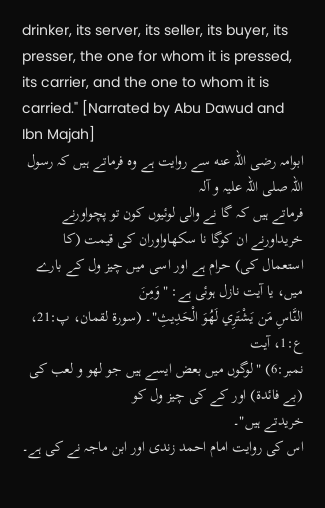drinker, its server, its seller, its buyer, its presser, the one for whom it is pressed, its carrier, and the one to whom it is carried." [Narrated by Abu Dawud and Ibn Majah]
ابوامہ رضی اللہ عنه سے روايت ہے وہ فرماتے ہیں کہ رسول اللہ صلی اللہ علیہ و آلہ
فرماتے ہیں کہ گا نے والی لوئیوں کون تو پچواورنے خریداورنے ان کوگا نا سکھاواوران کی قیمت (کا
استعمال کی) حرام ہے اور اسی میں چیز ول کے بارے میں، یا آیت نازل ہوئی ہے: "وَمِنَ
النَّاسِ مَن يَشْتَرِي لَهُوَ الْحَدِيثِ"۔ (سورۃ لقمان، پ:21، ع:1، آیت
نمبر:6) "لوگوں میں بعض ایسے ہیں جو لهو و لعب کی (بے فائدة) اور کے کی چیز ول کو
خریدتے ہیں"۔
اس کی روایت امام احمد زندی اور ابن ماجہ نے کی ہے۔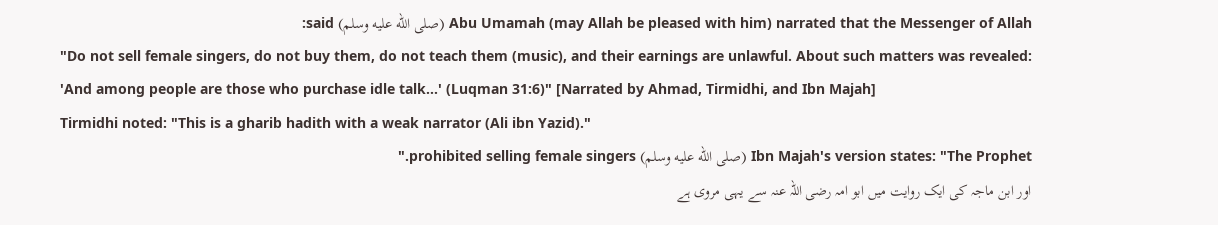Abu Umamah (may Allah be pleased with him) narrated that the Messenger of Allah (صلى الله عليه وسلم) said:
"Do not sell female singers, do not buy them, do not teach them (music), and their earnings are unlawful. About such matters was revealed: 'And among people are those who purchase idle talk...' (Luqman 31:6)" [Narrated by Ahmad, Tirmidhi, and Ibn Majah]
Tirmidhi noted: "This is a gharib hadith with a weak narrator (Ali ibn Yazid)."
Ibn Majah's version states: "The Prophet (صلى الله عليه وسلم) prohibited selling female singers."
اور ابن ماجہ کی ایک روایت میں ابو امہ رضی اللہ عنہ سے یہی مروی ہے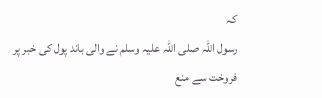کہ
رسول اللہ صلی اللہ علیہ وسلم نے والی باند پول کی خبر پر فروخت سے منع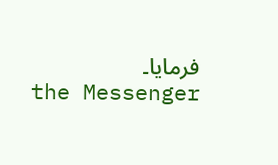فرمایا۔
the Messenger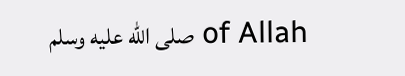of Allah صلى الله عليه وسلم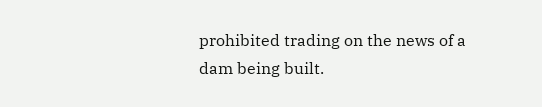prohibited trading on the news of a dam being built.